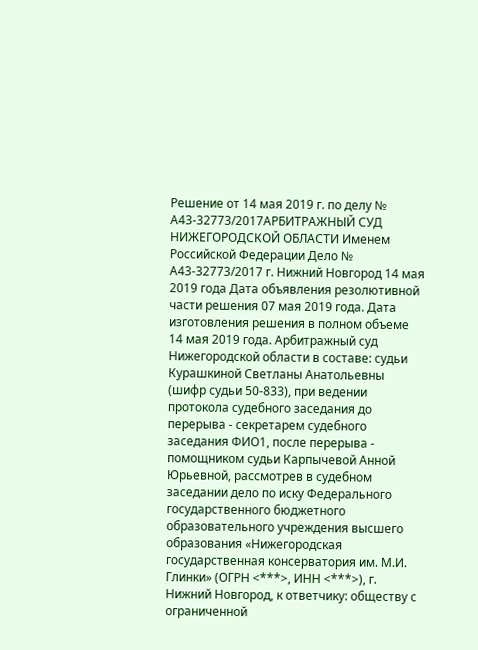Решение от 14 мая 2019 г. по делу № А43-32773/2017АРБИТРАЖНЫЙ СУД НИЖЕГОРОДСКОЙ ОБЛАСТИ Именем Российской Федерации Дело № А43-32773/2017 г. Нижний Новгород 14 мая 2019 года Дата объявления резолютивной части решения 07 мая 2019 года. Дата изготовления решения в полном объеме 14 мая 2019 года. Арбитражный суд Нижегородской области в составе: судьи Курашкиной Светланы Анатольевны (шифр судьи 50-833), при ведении протокола судебного заседания до перерыва - секретарем судебного заседания ФИО1, после перерыва - помощником судьи Карпычевой Анной Юрьевной, рассмотрев в судебном заседании дело по иску Федерального государственного бюджетного образовательного учреждения высшего образования «Нижегородская государственная консерватория им. М.И. Глинки» (ОГРН <***>, ИНН <***>), г. Нижний Новгород, к ответчику: обществу с ограниченной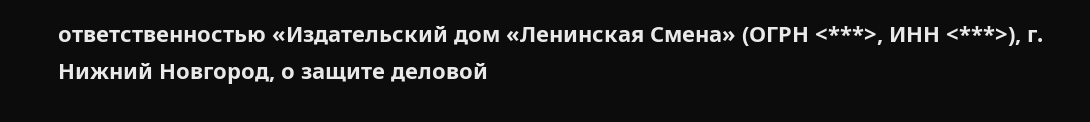ответственностью «Издательский дом «Ленинская Смена» (ОГРН <***>, ИНН <***>), г. Нижний Новгород, о защите деловой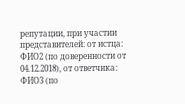репутации, при участии представителей: от истца: ФИО2 (по доверенности от 04.12.2018), от ответчика: ФИО3 (по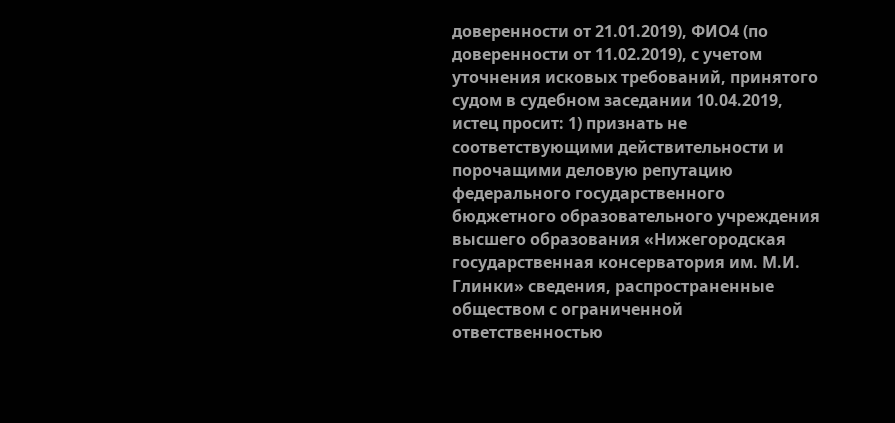доверенности от 21.01.2019), ФИО4 (по доверенности от 11.02.2019), с учетом уточнения исковых требований, принятого судом в судебном заседании 10.04.2019, истец просит: 1) признать не соответствующими действительности и порочащими деловую репутацию федерального государственного бюджетного образовательного учреждения высшего образования «Нижегородская государственная консерватория им. М.И. Глинки» сведения, распространенные обществом с ограниченной ответственностью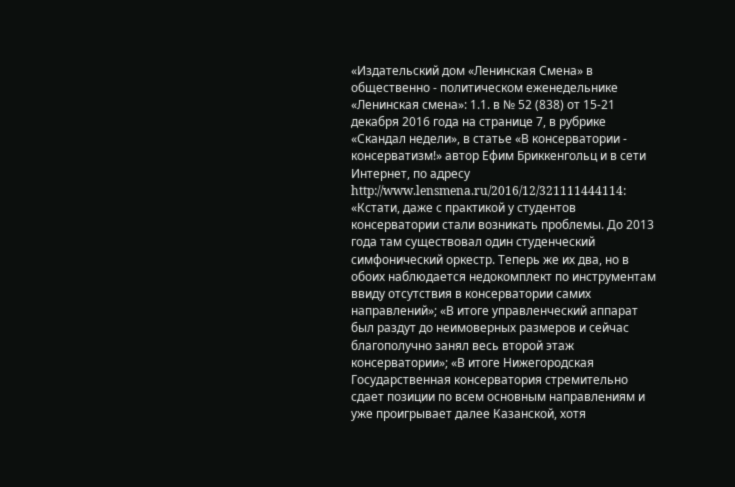«Издательский дом «Ленинская Смена» в общественно - политическом еженедельнике «Ленинская смена»: 1.1. в № 52 (838) от 15-21 декабря 2016 года на странице 7, в рубрике «Скандал недели», в статье «В консерватории - консерватизм!» автор Ефим Бриккенгольц и в сети Интернет, по адресу http://www.lensmena.ru/2016/12/321111444114: «Кстати, даже с практикой у студентов консерватории стали возникать проблемы. До 2013 года там существовал один студенческий симфонический оркестр. Теперь же их два, но в обоих наблюдается недокомплект по инструментам ввиду отсутствия в консерватории самих направлений»; «В итоге управленческий аппарат был раздут до неимоверных размеров и сейчас благополучно занял весь второй этаж консерватории»; «В итоге Нижегородская Государственная консерватория стремительно сдает позиции по всем основным направлениям и уже проигрывает далее Казанской, хотя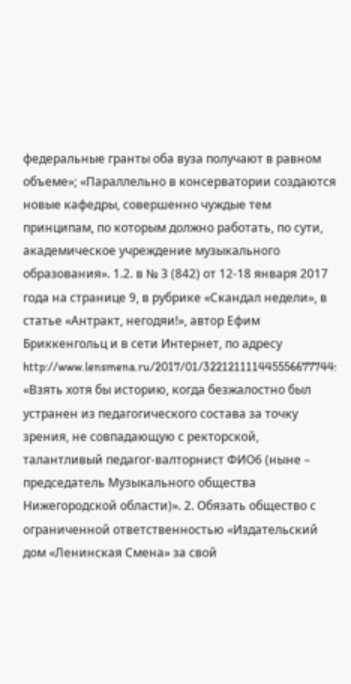федеральные гранты оба вуза получают в равном объеме»; «Параллельно в консерватории создаются новые кафедры, совершенно чуждые тем принципам, по которым должно работать, по сути, академическое учреждение музыкального образования». 1.2. в № 3 (842) от 12-18 января 2017 года на странице 9, в рубрике «Скандал недели», в статье «Антракт, негодяи!», автор Ефим Бриккенгольц и в сети Интернет, по адресу http://www.lensmena.ru/2017/01/322121111445556677744: «Взять хотя бы историю, когда безжалостно был устранен из педагогического состава за точку зрения, не совпадающую с ректорской, талантливый педагог-валторнист ФИО6 (ныне – председатель Музыкального общества Нижегородской области)». 2. Обязать общество с ограниченной ответственностью «Издательский дом «Ленинская Смена» за свой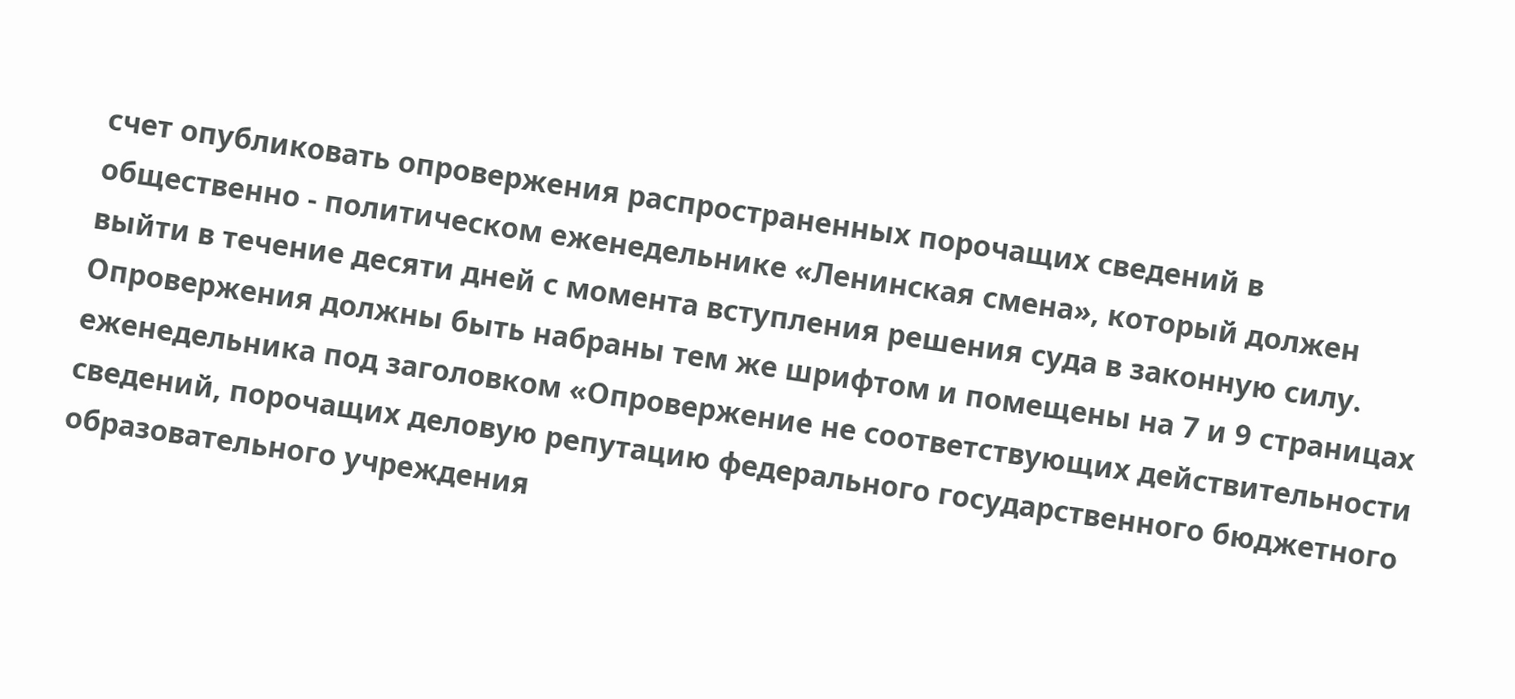счет опубликовать опровержения распространенных порочащих сведений в общественно - политическом еженедельнике «Ленинская смена», который должен выйти в течение десяти дней с момента вступления решения суда в законную силу. Опровержения должны быть набраны тем же шрифтом и помещены на 7 и 9 страницах еженедельника под заголовком «Опровержение не соответствующих действительности сведений, порочащих деловую репутацию федерального государственного бюджетного образовательного учреждения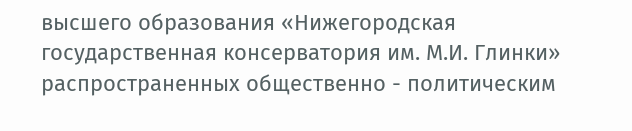высшего образования «Нижегородская государственная консерватория им. М.И. Глинки» распространенных общественно - политическим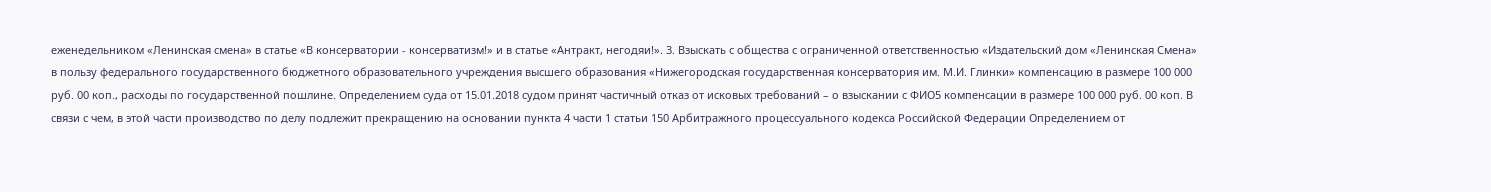еженедельником «Ленинская смена» в статье «В консерватории - консерватизм!» и в статье «Антракт, негодяи!». 3. Взыскать с общества с ограниченной ответственностью «Издательский дом «Ленинская Смена» в пользу федерального государственного бюджетного образовательного учреждения высшего образования «Нижегородская государственная консерватория им. М.И. Глинки» компенсацию в размере 100 000 руб. 00 коп., расходы по государственной пошлине. Определением суда от 15.01.2018 судом принят частичный отказ от исковых требований – о взыскании с ФИО5 компенсации в размере 100 000 руб. 00 коп. В связи с чем, в этой части производство по делу подлежит прекращению на основании пункта 4 части 1 статьи 150 Арбитражного процессуального кодекса Российской Федерации Определением от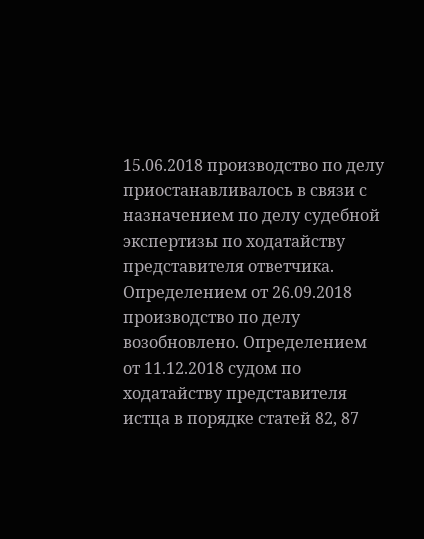15.06.2018 производство по делу приостанавливалось в связи с назначением по делу судебной экспертизы по ходатайству представителя ответчика. Определением от 26.09.2018 производство по делу возобновлено. Определением от 11.12.2018 судом по ходатайству представителя истца в порядке статей 82, 87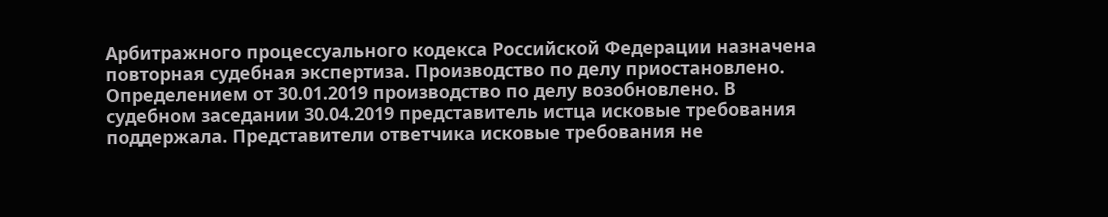Арбитражного процессуального кодекса Российской Федерации назначена повторная судебная экспертиза. Производство по делу приостановлено. Определением от 30.01.2019 производство по делу возобновлено. В судебном заседании 30.04.2019 представитель истца исковые требования поддержала. Представители ответчика исковые требования не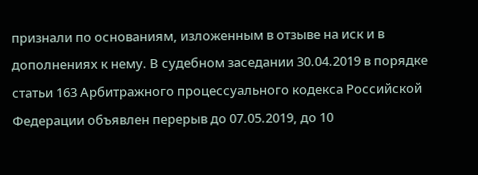признали по основаниям, изложенным в отзыве на иск и в дополнениях к нему. В судебном заседании 30.04.2019 в порядке статьи 163 Арбитражного процессуального кодекса Российской Федерации объявлен перерыв до 07.05.2019, до 10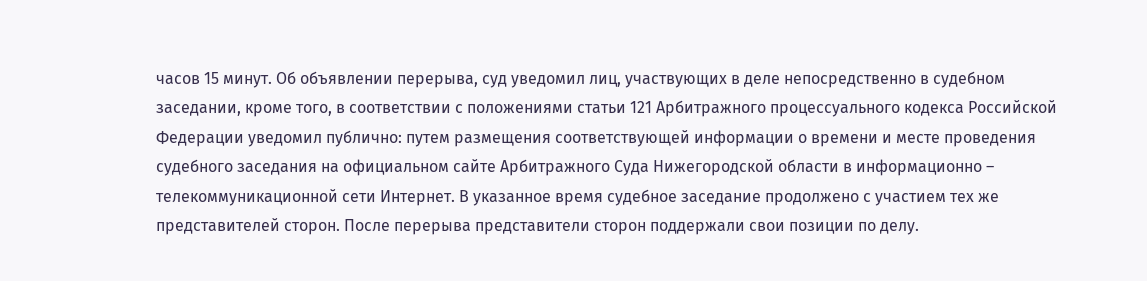часов 15 минут. Об объявлении перерыва, суд уведомил лиц, участвующих в деле непосредственно в судебном заседании, кроме того, в соответствии с положениями статьи 121 Арбитражного процессуального кодекса Российской Федерации уведомил публично: путем размещения соответствующей информации о времени и месте проведения судебного заседания на официальном сайте Арбитражного Суда Нижегородской области в информационно – телекоммуникационной сети Интернет. В указанное время судебное заседание продолжено с участием тех же представителей сторон. После перерыва представители сторон поддержали свои позиции по делу.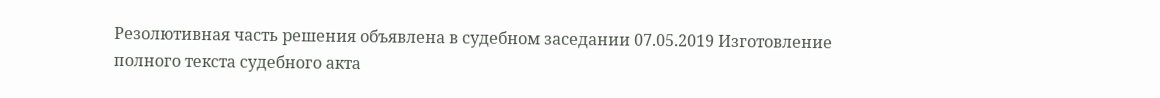Резолютивная часть решения объявлена в судебном заседании 07.05.2019 Изготовление полного текста судебного акта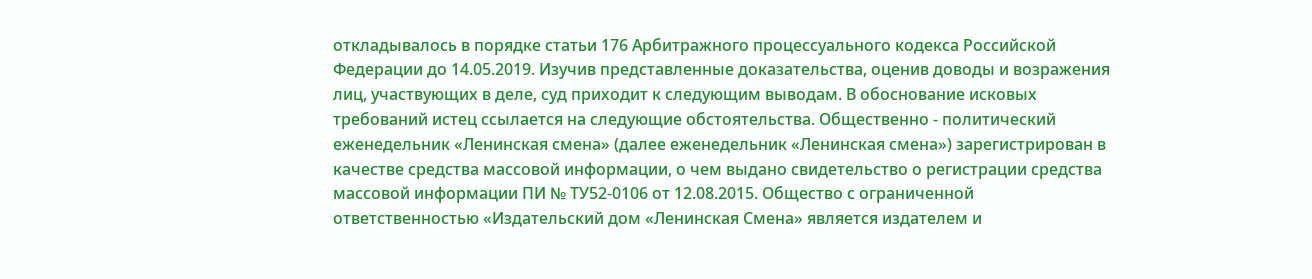откладывалось в порядке статьи 176 Арбитражного процессуального кодекса Российской Федерации до 14.05.2019. Изучив представленные доказательства, оценив доводы и возражения лиц, участвующих в деле, суд приходит к следующим выводам. В обоснование исковых требований истец ссылается на следующие обстоятельства. Общественно - политический еженедельник «Ленинская смена» (далее еженедельник «Ленинская смена») зарегистрирован в качестве средства массовой информации, о чем выдано свидетельство о регистрации средства массовой информации ПИ № ТУ52-0106 от 12.08.2015. Общество с ограниченной ответственностью «Издательский дом «Ленинская Смена» является издателем и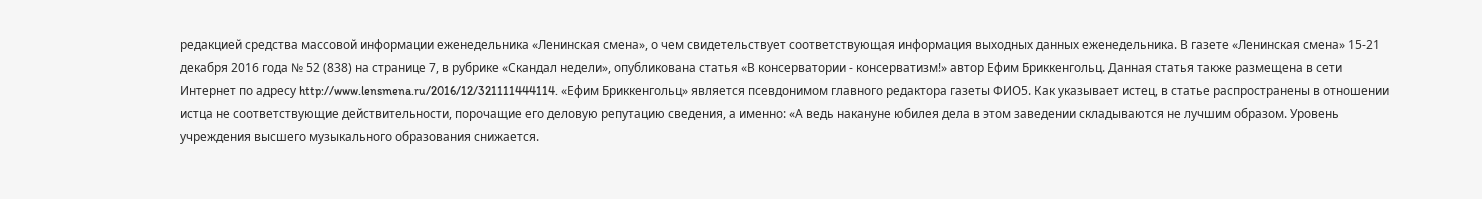редакцией средства массовой информации еженедельника «Ленинская смена», о чем свидетельствует соответствующая информация выходных данных еженедельника. В газете «Ленинская смена» 15-21 декабря 2016 года № 52 (838) на странице 7, в рубрике «Скандал недели», опубликована статья «В консерватории - консерватизм!» автор Ефим Бриккенгольц. Данная статья также размещена в сети Интернет по адресу http://www.lensmena.ru/2016/12/321111444114. «Ефим Бриккенгольц» является псевдонимом главного редактора газеты ФИО5. Как указывает истец, в статье распространены в отношении истца не соответствующие действительности, порочащие его деловую репутацию сведения, а именно: «А ведь накануне юбилея дела в этом заведении складываются не лучшим образом. Уровень учреждения высшего музыкального образования снижается.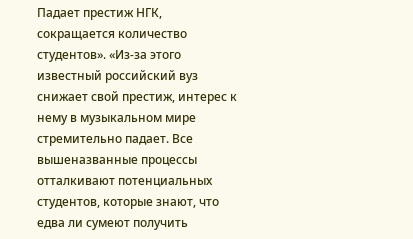Падает престиж НГК, сокращается количество студентов». «Из-за этого известный российский вуз снижает свой престиж, интерес к нему в музыкальном мире стремительно падает. Все вышеназванные процессы отталкивают потенциальных студентов, которые знают, что едва ли сумеют получить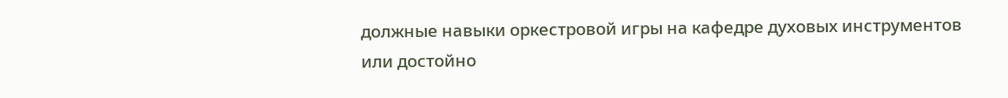должные навыки оркестровой игры на кафедре духовых инструментов или достойно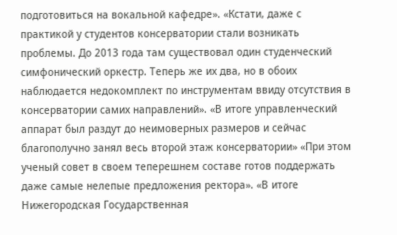подготовиться на вокальной кафедре». «Кстати, даже с практикой у студентов консерватории стали возникать проблемы. До 2013 года там существовал один студенческий симфонический оркестр. Теперь же их два, но в обоих наблюдается недокомплект по инструментам ввиду отсутствия в консерватории самих направлений». «В итоге управленческий аппарат был раздут до неимоверных размеров и сейчас благополучно занял весь второй этаж консерватории» «При этом ученый совет в своем теперешнем составе готов поддержать даже самые нелепые предложения ректора». «В итоге Нижегородская Государственная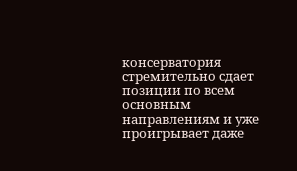консерватория стремительно сдает позиции по всем основным направлениям и уже проигрывает даже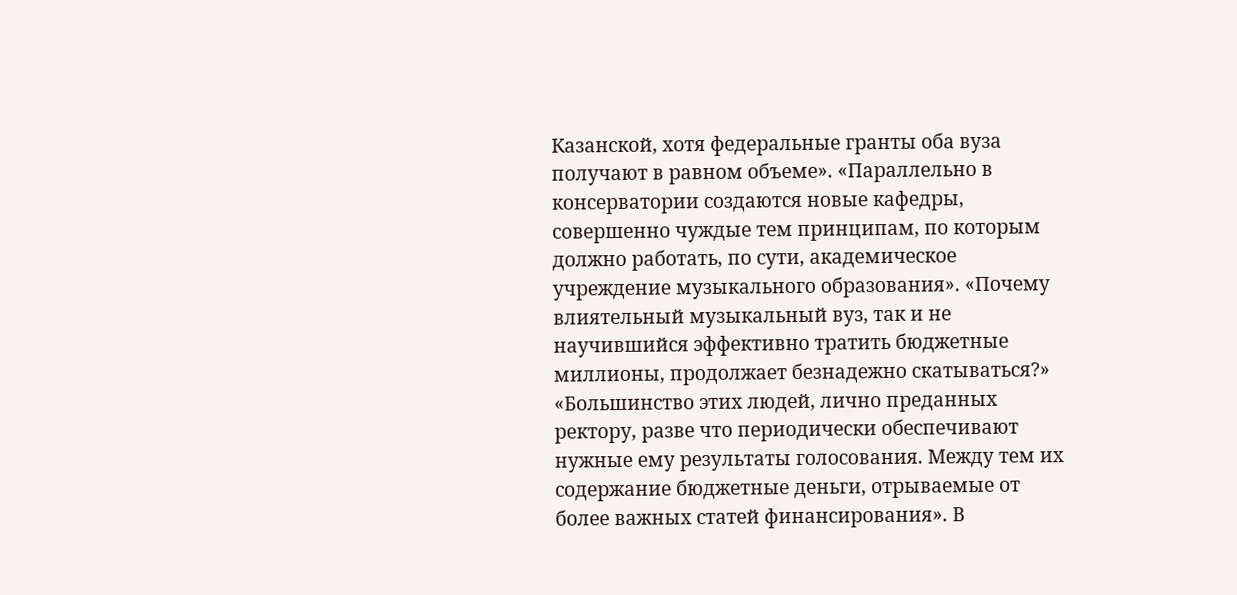Казанской, хотя федеральные гранты оба вуза получают в равном объеме». «Параллельно в консерватории создаются новые кафедры, совершенно чуждые тем принципам, по которым должно работать, по сути, академическое учреждение музыкального образования». «Почему влиятельный музыкальный вуз, так и не научившийся эффективно тратить бюджетные миллионы, продолжает безнадежно скатываться?» «Большинство этих людей, лично преданных ректору, разве что периодически обеспечивают нужные ему результаты голосования. Между тем их содержание бюджетные деньги, отрываемые от более важных статей финансирования». В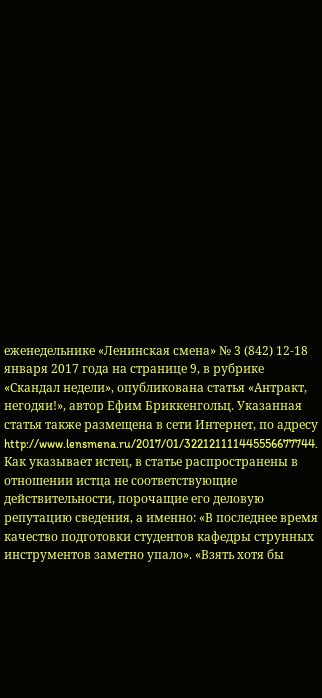еженедельнике «Ленинская смена» № 3 (842) 12-18 января 2017 года на странице 9, в рубрике «Скандал недели», опубликована статья «Антракт, негодяи!», автор Ефим Бриккенгольц. Указанная статья также размещена в сети Интернет, по адресу http://www.lensmena.ru/2017/01/322121111445556677744. Как указывает истец, в статье распространены в отношении истца не соответствующие действительности, порочащие его деловую репутацию сведения, а именно: «В последнее время качество подготовки студентов кафедры струнных инструментов заметно упало». «Взять хотя бы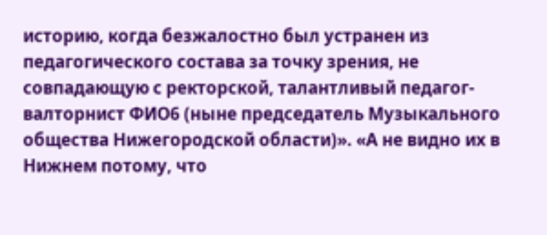историю, когда безжалостно был устранен из педагогического состава за точку зрения, не совпадающую с ректорской, талантливый педагог-валторнист ФИО6 (ныне председатель Музыкального общества Нижегородской области)». «А не видно их в Нижнем потому, что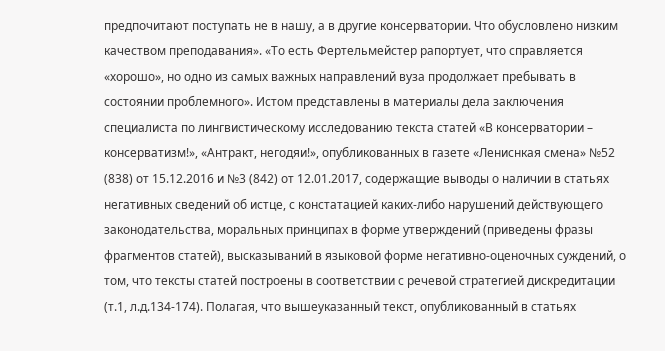предпочитают поступать не в нашу, а в другие консерватории. Что обусловлено низким качеством преподавания». «То есть Фертельмейстер рапортует, что справляется «хорошо», но одно из самых важных направлений вуза продолжает пребывать в состоянии проблемного». Истом представлены в материалы дела заключения специалиста по лингвистическому исследованию текста статей «В консерватории – консерватизм!», «Антракт, негодяи!», опубликованных в газете «Лениснкая смена» №52 (838) от 15.12.2016 и №3 (842) от 12.01.2017, содержащие выводы о наличии в статьях негативных сведений об истце, с констатацией каких-либо нарушений действующего законодательства, моральных принципах в форме утверждений (приведены фразы фрагментов статей), высказываний в языковой форме негативно-оценочных суждений, о том, что тексты статей построены в соответствии с речевой стратегией дискредитации (т.1, л.д.134-174). Полагая, что вышеуказанный текст, опубликованный в статьях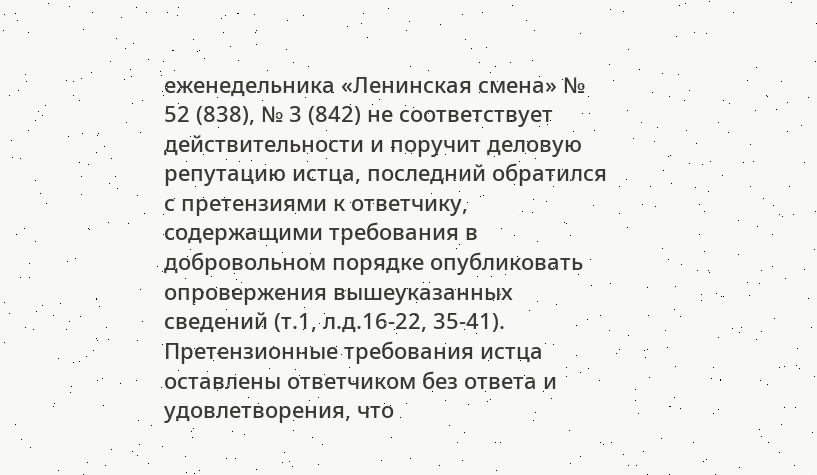еженедельника «Ленинская смена» № 52 (838), № 3 (842) не соответствует действительности и поручит деловую репутацию истца, последний обратился с претензиями к ответчику, содержащими требования в добровольном порядке опубликовать опровержения вышеуказанных сведений (т.1, л.д.16-22, 35-41). Претензионные требования истца оставлены ответчиком без ответа и удовлетворения, что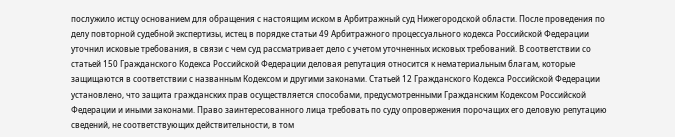послужило истцу основанием для обращения с настоящим иском в Арбитражный суд Нижегородской области. После проведения по делу повторной судебной экспертизы, истец в порядке статьи 49 Арбитражного процессуального кодекса Российской Федерации уточнил исковые требования, в связи с чем суд рассматривает дело с учетом уточненных исковых требований. В соответствии со статьей 150 Гражданского Кодекса Российской Федерации деловая репутация относится к нематериальным благам, которые защищаются в соответствии с названным Кодексом и другими законами. Статьей 12 Гражданского Кодекса Российской Федерации установлено, что защита гражданских прав осуществляется способами, предусмотренными Гражданским Кодексом Российской Федерации и иными законами. Право заинтересованного лица требовать по суду опровержения порочащих его деловую репутацию сведений, не соответствующих действительности, в том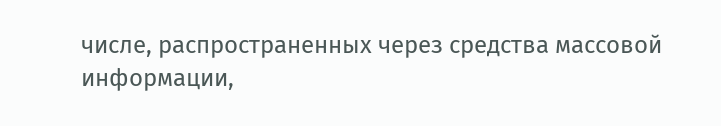числе, распространенных через средства массовой информации,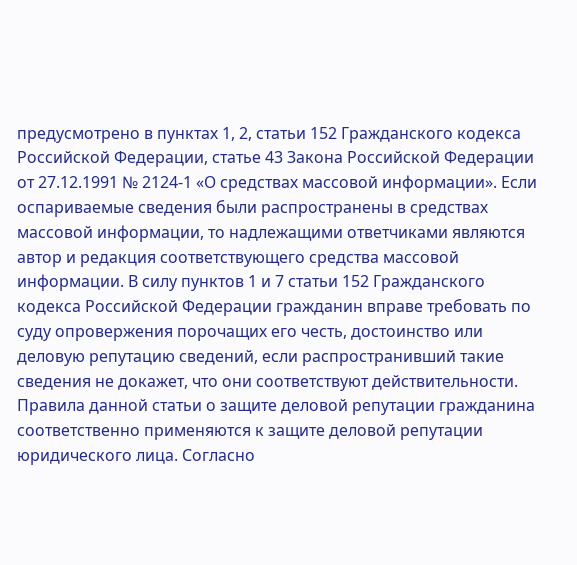предусмотрено в пунктах 1, 2, статьи 152 Гражданского кодекса Российской Федерации, статье 43 Закона Российской Федерации от 27.12.1991 № 2124-1 «О средствах массовой информации». Если оспариваемые сведения были распространены в средствах массовой информации, то надлежащими ответчиками являются автор и редакция соответствующего средства массовой информации. В силу пунктов 1 и 7 статьи 152 Гражданского кодекса Российской Федерации гражданин вправе требовать по суду опровержения порочащих его честь, достоинство или деловую репутацию сведений, если распространивший такие сведения не докажет, что они соответствуют действительности. Правила данной статьи о защите деловой репутации гражданина соответственно применяются к защите деловой репутации юридического лица. Согласно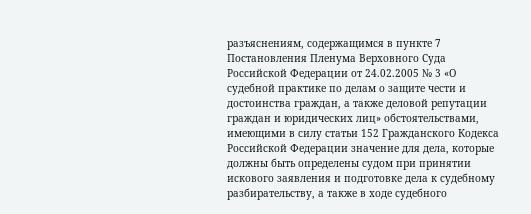разъяснениям, содержащимся в пункте 7 Постановления Пленума Верховного Суда Российской Федерации от 24.02.2005 № 3 «О судебной практике по делам о защите чести и достоинства граждан, а также деловой репутации граждан и юридических лиц» обстоятельствами, имеющими в силу статьи 152 Гражданского Кодекса Российской Федерации значение для дела, которые должны быть определены судом при принятии искового заявления и подготовке дела к судебному разбирательству, а также в ходе судебного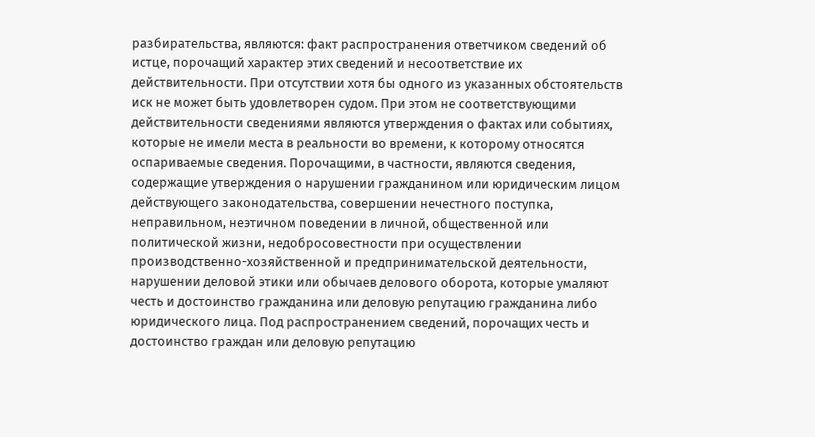разбирательства, являются: факт распространения ответчиком сведений об истце, порочащий характер этих сведений и несоответствие их действительности. При отсутствии хотя бы одного из указанных обстоятельств иск не может быть удовлетворен судом. При этом не соответствующими действительности сведениями являются утверждения о фактах или событиях, которые не имели места в реальности во времени, к которому относятся оспариваемые сведения. Порочащими, в частности, являются сведения, содержащие утверждения о нарушении гражданином или юридическим лицом действующего законодательства, совершении нечестного поступка, неправильном, неэтичном поведении в личной, общественной или политической жизни, недобросовестности при осуществлении производственно-хозяйственной и предпринимательской деятельности, нарушении деловой этики или обычаев делового оборота, которые умаляют честь и достоинство гражданина или деловую репутацию гражданина либо юридического лица. Под распространением сведений, порочащих честь и достоинство граждан или деловую репутацию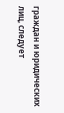граждан и юридических лиц, следует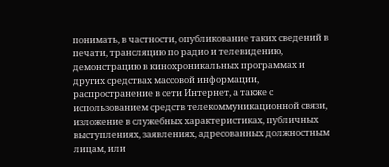понимать, в частности, опубликование таких сведений в печати, трансляцию по радио и телевидению, демонстрацию в кинохроникальных программах и других средствах массовой информации, распространение в сети Интернет, а также с использованием средств телекоммуникационной связи, изложение в служебных характеристиках, публичных выступлениях, заявлениях, адресованных должностным лицам, или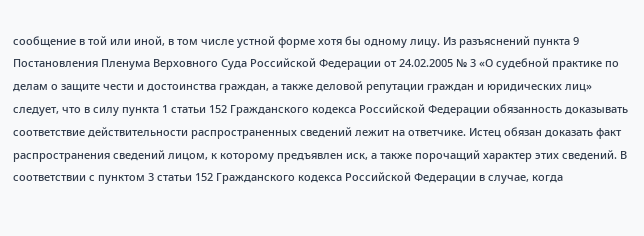сообщение в той или иной, в том числе устной форме хотя бы одному лицу. Из разъяснений пункта 9 Постановления Пленума Верховного Суда Российской Федерации от 24.02.2005 № 3 «О судебной практике по делам о защите чести и достоинства граждан, а также деловой репутации граждан и юридических лиц» следует, что в силу пункта 1 статьи 152 Гражданского кодекса Российской Федерации обязанность доказывать соответствие действительности распространенных сведений лежит на ответчике. Истец обязан доказать факт распространения сведений лицом, к которому предъявлен иск, а также порочащий характер этих сведений. В соответствии с пунктом 3 статьи 152 Гражданского кодекса Российской Федерации в случае, когда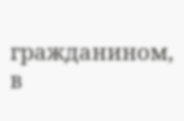гражданином, в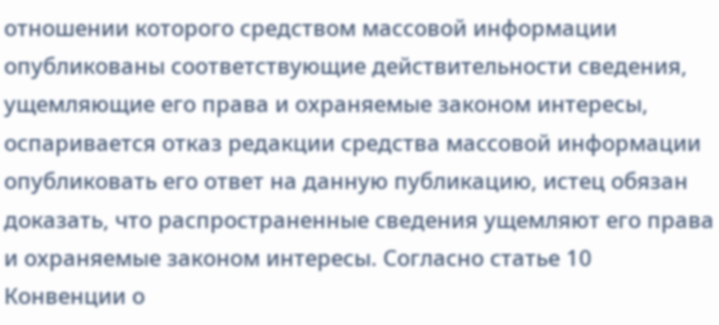отношении которого средством массовой информации опубликованы соответствующие действительности сведения, ущемляющие его права и охраняемые законом интересы, оспаривается отказ редакции средства массовой информации опубликовать его ответ на данную публикацию, истец обязан доказать, что распространенные сведения ущемляют его права и охраняемые законом интересы. Согласно статье 10 Конвенции о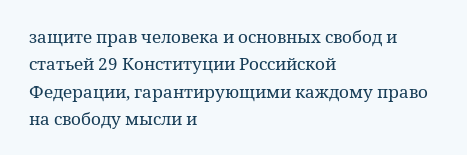защите прав человека и основных свобод и статьей 29 Конституции Российской Федерации, гарантирующими каждому право на свободу мысли и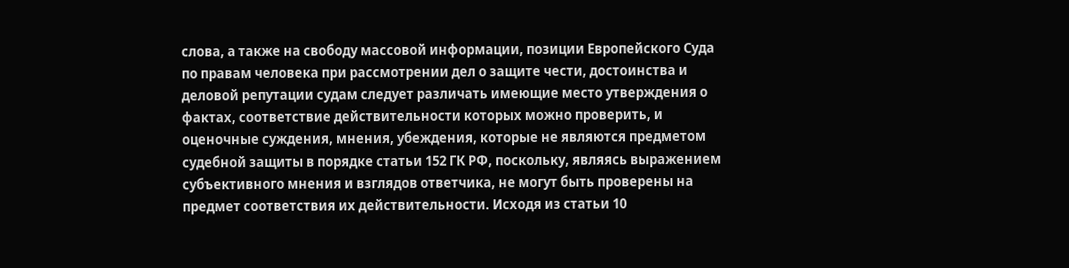слова, а также на свободу массовой информации, позиции Европейского Суда по правам человека при рассмотрении дел о защите чести, достоинства и деловой репутации судам следует различать имеющие место утверждения о фактах, соответствие действительности которых можно проверить, и оценочные суждения, мнения, убеждения, которые не являются предметом судебной защиты в порядке статьи 152 ГК РФ, поскольку, являясь выражением субъективного мнения и взглядов ответчика, не могут быть проверены на предмет соответствия их действительности. Исходя из статьи 10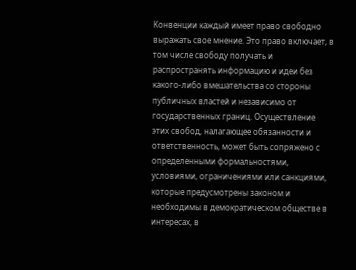Конвенции каждый имеет право свободно выражать свое мнение. Это право включает, в том числе свободу получать и распространять информацию и идеи без какого-либо вмешательства со стороны публичных властей и независимо от государственных границ. Осуществление этих свобод, налагающее обязанности и ответственность, может быть сопряжено с определенными формальностями, условиями, ограничениями или санкциями, которые предусмотрены законом и необходимы в демократическом обществе в интересах, в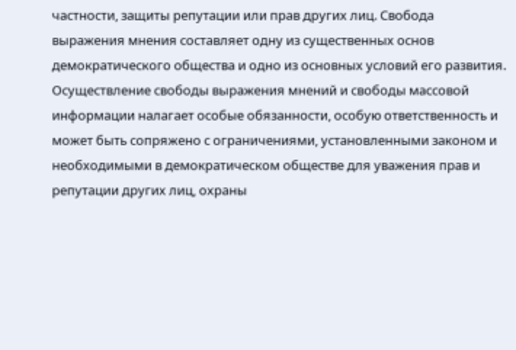частности, защиты репутации или прав других лиц. Свобода выражения мнения составляет одну из существенных основ демократического общества и одно из основных условий его развития. Осуществление свободы выражения мнений и свободы массовой информации налагает особые обязанности, особую ответственность и может быть сопряжено с ограничениями, установленными законом и необходимыми в демократическом обществе для уважения прав и репутации других лиц, охраны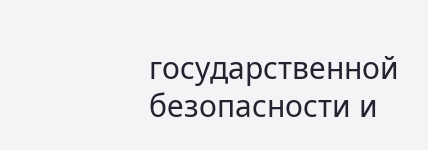государственной безопасности и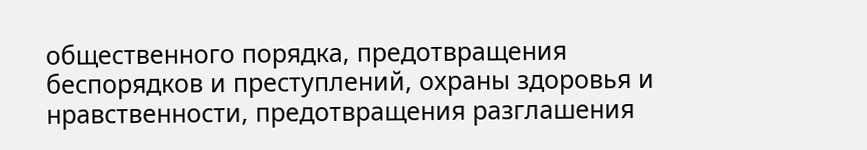общественного порядка, предотвращения беспорядков и преступлений, охраны здоровья и нравственности, предотвращения разглашения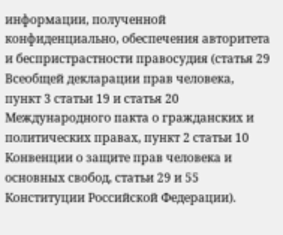информации, полученной конфиденциально, обеспечения авторитета и беспристрастности правосудия (статья 29 Всеобщей декларации прав человека, пункт 3 статьи 19 и статья 20 Международного пакта о гражданских и политических правах, пункт 2 статьи 10 Конвенции о защите прав человека и основных свобод, статьи 29 и 55 Конституции Российской Федерации).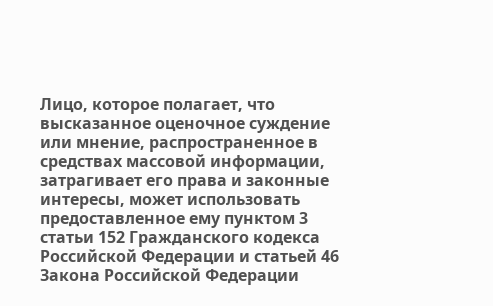Лицо, которое полагает, что высказанное оценочное суждение или мнение, распространенное в средствах массовой информации, затрагивает его права и законные интересы, может использовать предоставленное ему пунктом 3 статьи 152 Гражданского кодекса Российской Федерации и статьей 46 Закона Российской Федерации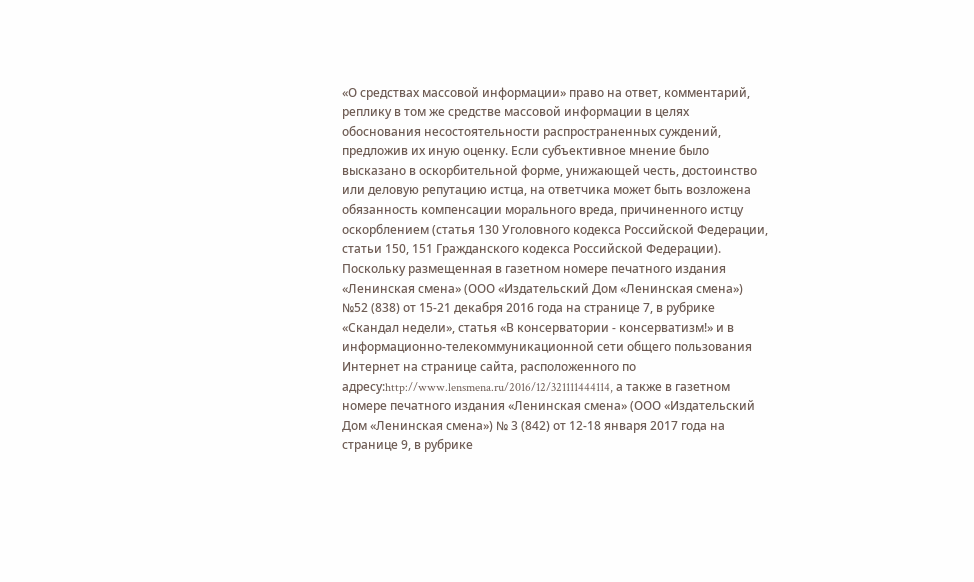«О средствах массовой информации» право на ответ, комментарий, реплику в том же средстве массовой информации в целях обоснования несостоятельности распространенных суждений, предложив их иную оценку. Если субъективное мнение было высказано в оскорбительной форме, унижающей честь, достоинство или деловую репутацию истца, на ответчика может быть возложена обязанность компенсации морального вреда, причиненного истцу оскорблением (статья 130 Уголовного кодекса Российской Федерации, статьи 150, 151 Гражданского кодекса Российской Федерации). Поскольку размещенная в газетном номере печатного издания «Ленинская смена» (ООО «Издательский Дом «Ленинская смена») №52 (838) от 15-21 декабря 2016 года на странице 7, в рубрике «Скандал недели», статья «В консерватории - консерватизм!» и в информационно-телекоммуникационной сети общего пользования Интернет на странице сайта, расположенного по адресу:http://www.lensmena.ru/2016/12/321111444114, а также в газетном номере печатного издания «Ленинская смена» (ООО «Издательский Дом «Ленинская смена») № 3 (842) от 12-18 января 2017 года на странице 9, в рубрике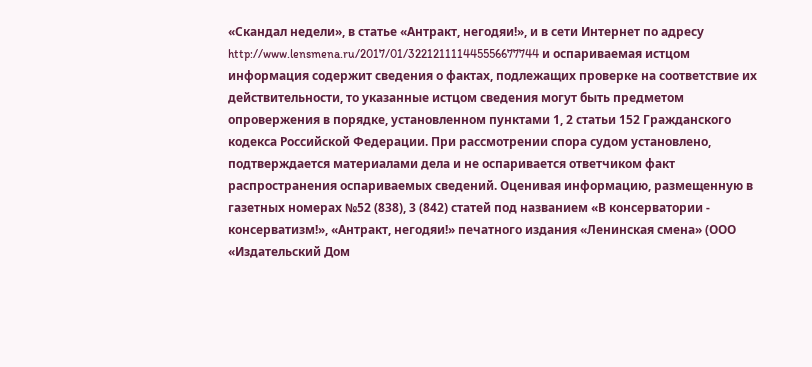«Скандал недели», в статье «Антракт, негодяи!», и в сети Интернет по адресу http://www.lensmena.ru/2017/01/322121111445556677744 и оспариваемая истцом информация содержит сведения о фактах, подлежащих проверке на соответствие их действительности, то указанные истцом сведения могут быть предметом опровержения в порядке, установленном пунктами 1, 2 статьи 152 Гражданского кодекса Российской Федерации. При рассмотрении спора судом установлено, подтверждается материалами дела и не оспаривается ответчиком факт распространения оспариваемых сведений. Оценивая информацию, размещенную в газетных номерах №52 (838), 3 (842) статей под названием «В консерватории - консерватизм!», «Антракт, негодяи!» печатного издания «Ленинская смена» (ООО «Издательский Дом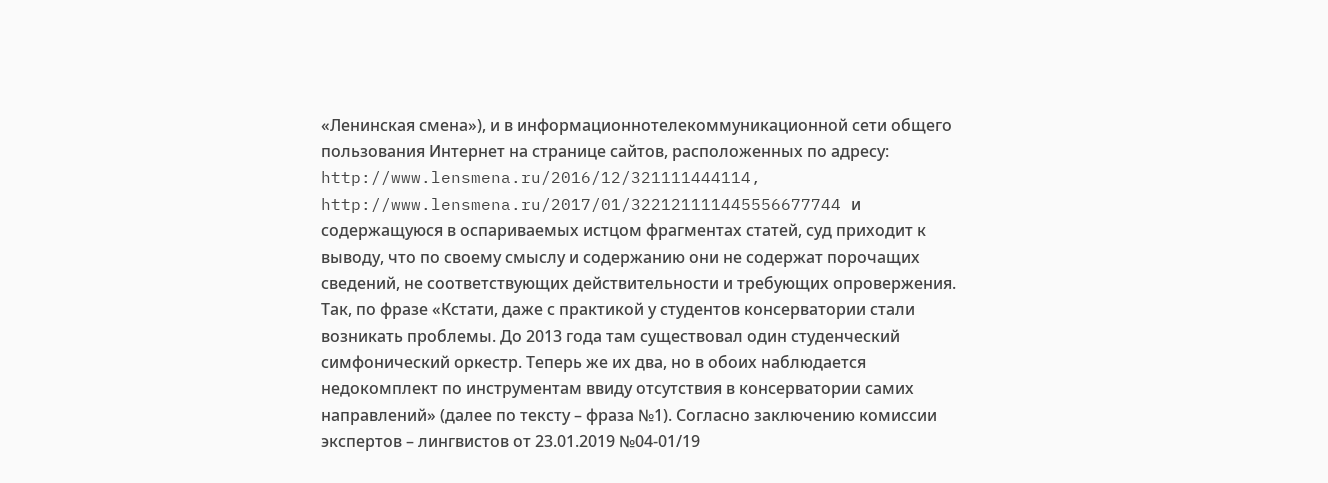«Ленинская смена»), и в информационнотелекоммуникационной сети общего пользования Интернет на странице сайтов, расположенных по адресу: http://www.lensmena.ru/2016/12/321111444114, http://www.lensmena.ru/2017/01/322121111445556677744 и содержащуюся в оспариваемых истцом фрагментах статей, суд приходит к выводу, что по своему смыслу и содержанию они не содержат порочащих сведений, не соответствующих действительности и требующих опровержения. Так, по фразе «Кстати, даже с практикой у студентов консерватории стали возникать проблемы. До 2013 года там существовал один студенческий симфонический оркестр. Теперь же их два, но в обоих наблюдается недокомплект по инструментам ввиду отсутствия в консерватории самих направлений» (далее по тексту – фраза №1). Согласно заключению комиссии экспертов – лингвистов от 23.01.2019 №04-01/19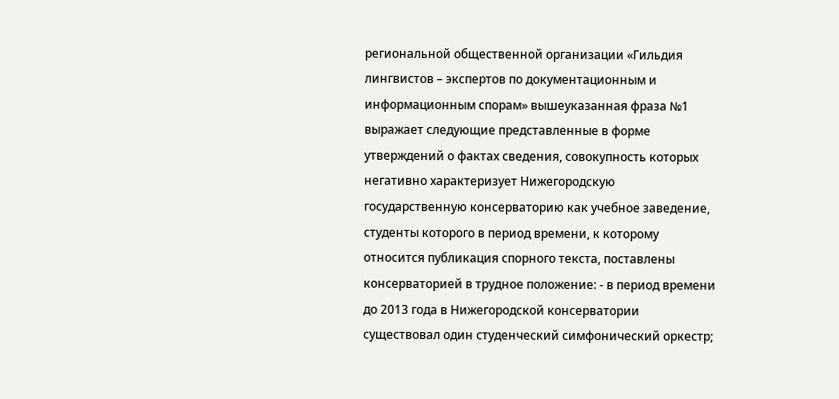региональной общественной организации «Гильдия лингвистов – экспертов по документационным и информационным спорам» вышеуказанная фраза №1 выражает следующие представленные в форме утверждений о фактах сведения, совокупность которых негативно характеризует Нижегородскую государственную консерваторию как учебное заведение, студенты которого в период времени, к которому относится публикация спорного текста, поставлены консерваторией в трудное положение: - в период времени до 2013 года в Нижегородской консерватории существовал один студенческий симфонический оркестр;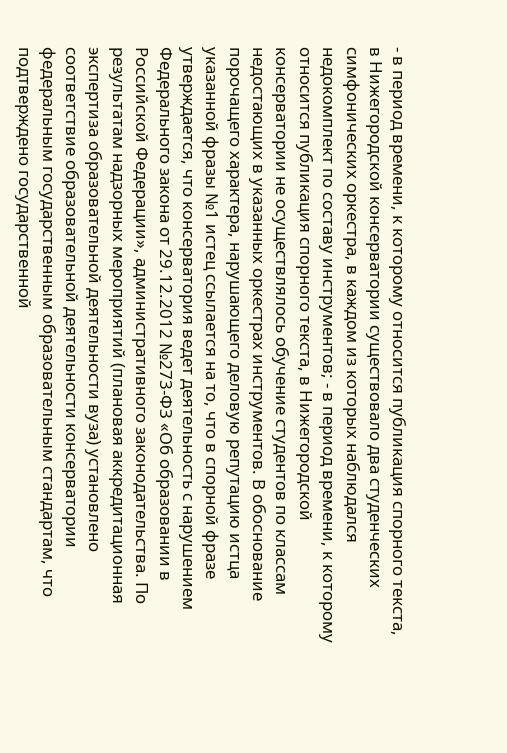- в период времени, к которому относится публикация спорного текста, в Нижегородской консерватории существовало два студенческих симфонических оркестра, в каждом из которых наблюдался недокомплект по составу инструментов; - в период времени, к которому относится публикация спорного текста, в Нижегородской консерватории не осуществлялось обучение студентов по классам недостающих в указанных оркестрах инструментов. В обоснование порочащего характера, нарушающего деловую репутацию истца указанной фразы №1 истец ссылается на то, что в спорной фразе утверждается, что консерватория ведет деятельность с нарушением Федерального закона от 29.12.2012 №273-ФЗ «Об образовании в Российской Федерации», административного законодательства. По результатам надзорных мероприятий (плановая аккредитационная экспертиза образовательной деятельности вуза) установлено соответствие образовательной деятельности консерватории федеральным государственным образовательным стандартам, что подтверждено государственной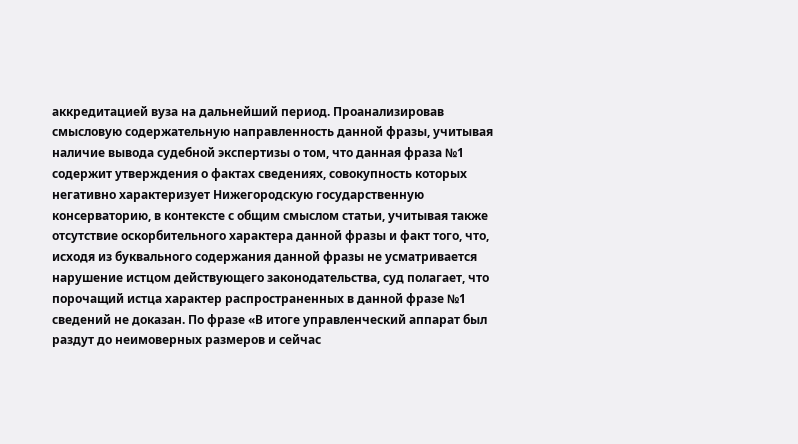аккредитацией вуза на дальнейший период. Проанализировав смысловую содержательную направленность данной фразы, учитывая наличие вывода судебной экспертизы о том, что данная фраза №1 содержит утверждения о фактах сведениях, совокупность которых негативно характеризует Нижегородскую государственную консерваторию, в контексте с общим смыслом статьи, учитывая также отсутствие оскорбительного характера данной фразы и факт того, что, исходя из буквального содержания данной фразы не усматривается нарушение истцом действующего законодательства, суд полагает, что порочащий истца характер распространенных в данной фразе №1 сведений не доказан. По фразе «В итоге управленческий аппарат был раздут до неимоверных размеров и сейчас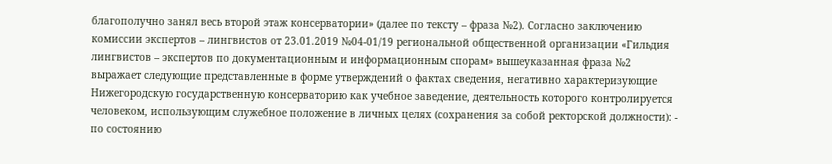благополучно занял весь второй этаж консерватории» (далее по тексту – фраза №2). Согласно заключению комиссии экспертов – лингвистов от 23.01.2019 №04-01/19 региональной общественной организации «Гильдия лингвистов – экспертов по документационным и информационным спорам» вышеуказанная фраза №2 выражает следующие представленные в форме утверждений о фактах сведения, негативно характеризующие Нижегородскую государственную консерваторию как учебное заведение, деятельность которого контролируется человеком, использующим служебное положение в личных целях (сохранения за собой ректорской должности): - по состоянию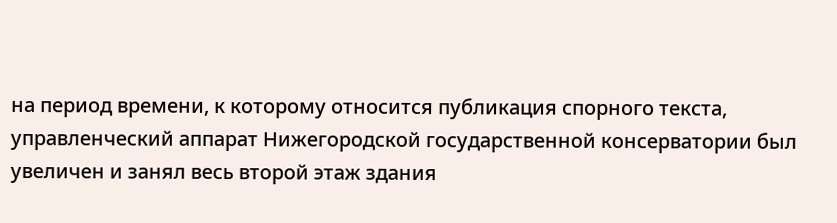на период времени, к которому относится публикация спорного текста, управленческий аппарат Нижегородской государственной консерватории был увеличен и занял весь второй этаж здания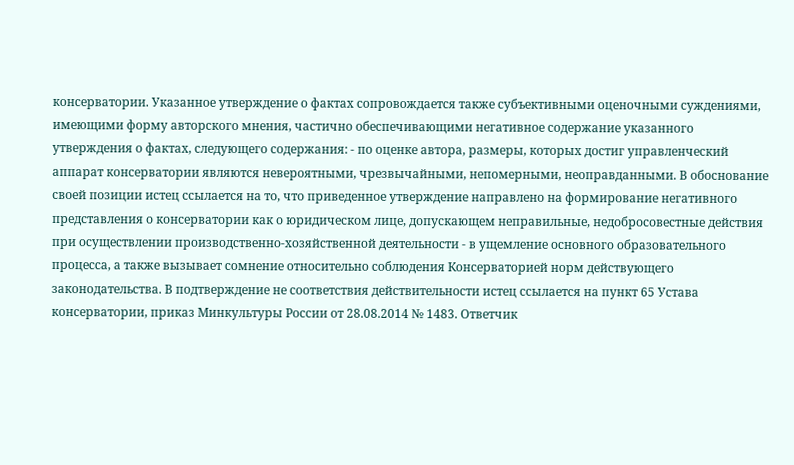консерватории. Указанное утверждение о фактах сопровождается также субъективными оценочными суждениями, имеющими форму авторского мнения, частично обеспечивающими негативное содержание указанного утверждения о фактах, следующего содержания: - по оценке автора, размеры, которых достиг управленческий аппарат консерватории являются невероятными, чрезвычайными, непомерными, неоправданными. В обоснование своей позиции истец ссылается на то, что приведенное утверждение направлено на формирование негативного представления о консерватории как о юридическом лице, допускающем неправильные, недобросовестные действия при осуществлении производственно-хозяйственной деятельности - в ущемление основного образовательного процесса, а также вызывает сомнение относительно соблюдения Консерваторией норм действующего законодательства. В подтверждение не соответствия действительности истец ссылается на пункт 65 Устава консерватории, приказ Минкультуры России от 28.08.2014 № 1483. Ответчик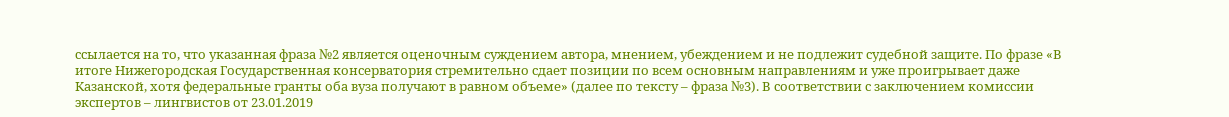ссылается на то, что указанная фраза №2 является оценочным суждением автора, мнением, убеждением и не подлежит судебной защите. По фразе «В итоге Нижегородская Государственная консерватория стремительно сдает позиции по всем основным направлениям и уже проигрывает даже Казанской, хотя федеральные гранты оба вуза получают в равном объеме» (далее по тексту – фраза №3). В соответствии с заключением комиссии экспертов – лингвистов от 23.01.2019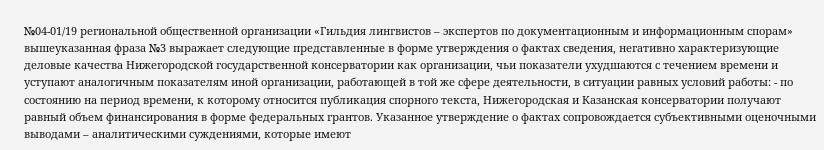№04-01/19 региональной общественной организации «Гильдия лингвистов – экспертов по документационным и информационным спорам» вышеуказанная фраза №3 выражает следующие представленные в форме утверждения о фактах сведения, негативно характеризующие деловые качества Нижегородской государственной консерватории как организации, чьи показатели ухудшаются с течением времени и уступают аналогичным показателям иной организации, работающей в той же сфере деятельности, в ситуации равных условий работы: - по состоянию на период времени, к которому относится публикация спорного текста, Нижегородская и Казанская консерватории получают равный объем финансирования в форме федеральных грантов. Указанное утверждение о фактах сопровождается субъективными оценочными выводами – аналитическими суждениями, которые имеют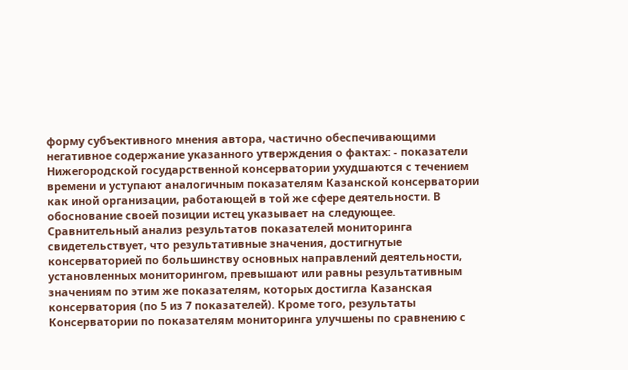форму субъективного мнения автора, частично обеспечивающими негативное содержание указанного утверждения о фактах: - показатели Нижегородской государственной консерватории ухудшаются с течением времени и уступают аналогичным показателям Казанской консерватории как иной организации, работающей в той же сфере деятельности. В обоснование своей позиции истец указывает на следующее. Сравнительный анализ результатов показателей мониторинга свидетельствует, что результативные значения, достигнутые консерваторией по большинству основных направлений деятельности, установленных мониторингом, превышают или равны результативным значениям по этим же показателям, которых достигла Казанская консерватория (по 5 из 7 показателей). Кроме того, результаты Консерватории по показателям мониторинга улучшены по сравнению с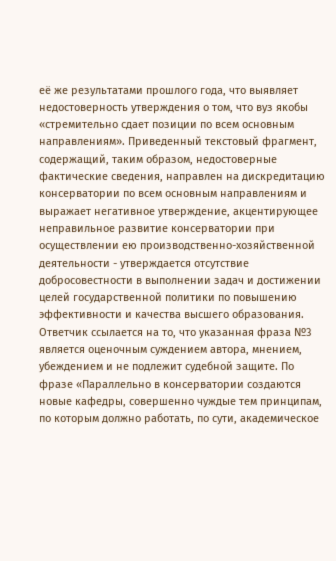её же результатами прошлого года, что выявляет недостоверность утверждения о том, что вуз якобы «стремительно сдает позиции по всем основным направлениям». Приведенный текстовый фрагмент, содержащий, таким образом, недостоверные фактические сведения, направлен на дискредитацию консерватории по всем основным направлениям и выражает негативное утверждение, акцентирующее неправильное развитие консерватории при осуществлении ею производственно-хозяйственной деятельности - утверждается отсутствие добросовестности в выполнении задач и достижении целей государственной политики по повышению эффективности и качества высшего образования. Ответчик ссылается на то, что указанная фраза №3 является оценочным суждением автора, мнением, убеждением и не подлежит судебной защите. По фразе «Параллельно в консерватории создаются новые кафедры, совершенно чуждые тем принципам, по которым должно работать, по сути, академическое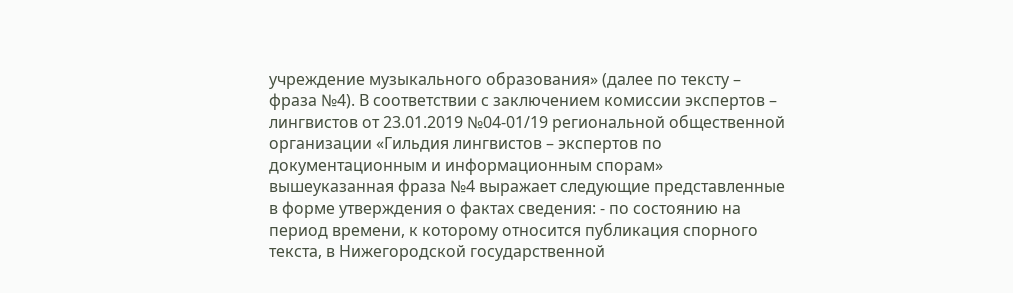учреждение музыкального образования» (далее по тексту – фраза №4). В соответствии с заключением комиссии экспертов – лингвистов от 23.01.2019 №04-01/19 региональной общественной организации «Гильдия лингвистов – экспертов по документационным и информационным спорам» вышеуказанная фраза №4 выражает следующие представленные в форме утверждения о фактах сведения: - по состоянию на период времени, к которому относится публикация спорного текста, в Нижегородской государственной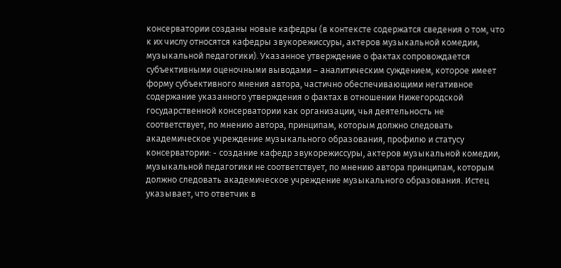консерватории созданы новые кафедры (в контексте содержатся сведения о том, что к их числу относятся кафедры звукорежиссуры, актеров музыкальной комедии, музыкальной педагогики). Указанное утверждение о фактах сопровождается субъективными оценочными выводами – аналитическим суждением, которое имеет форму субъективного мнения автора, частично обеспечивающими негативное содержание указанного утверждения о фактах в отношении Нижегородской государственной консерватории как организации, чья деятельность не соответствует, по мнению автора, принципам, которым должно следовать академическое учреждение музыкального образования, профилю и статусу консерватории: - создание кафедр звукорежиссуры, актеров музыкальной комедии, музыкальной педагогики не соответствует, по мнению автора принципам, которым должно следовать академическое учреждение музыкального образования. Истец указывает, что ответчик в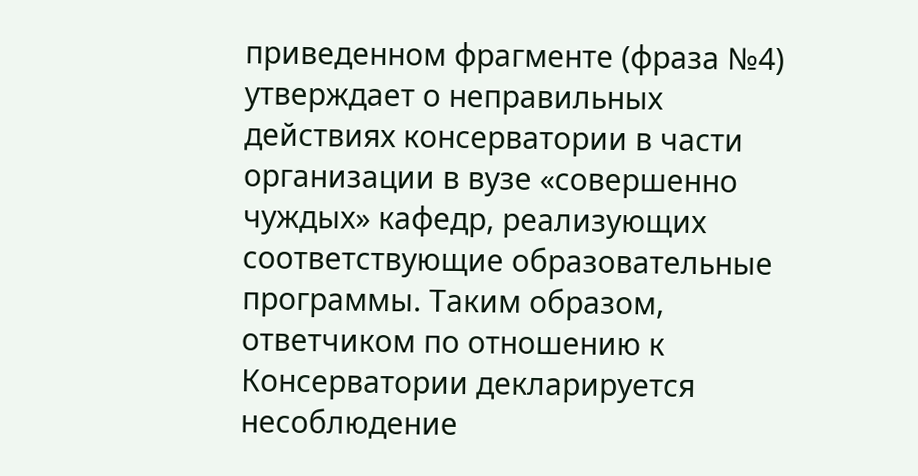приведенном фрагменте (фраза №4) утверждает о неправильных действиях консерватории в части организации в вузе «совершенно чуждых» кафедр, реализующих соответствующие образовательные программы. Таким образом, ответчиком по отношению к Консерватории декларируется несоблюдение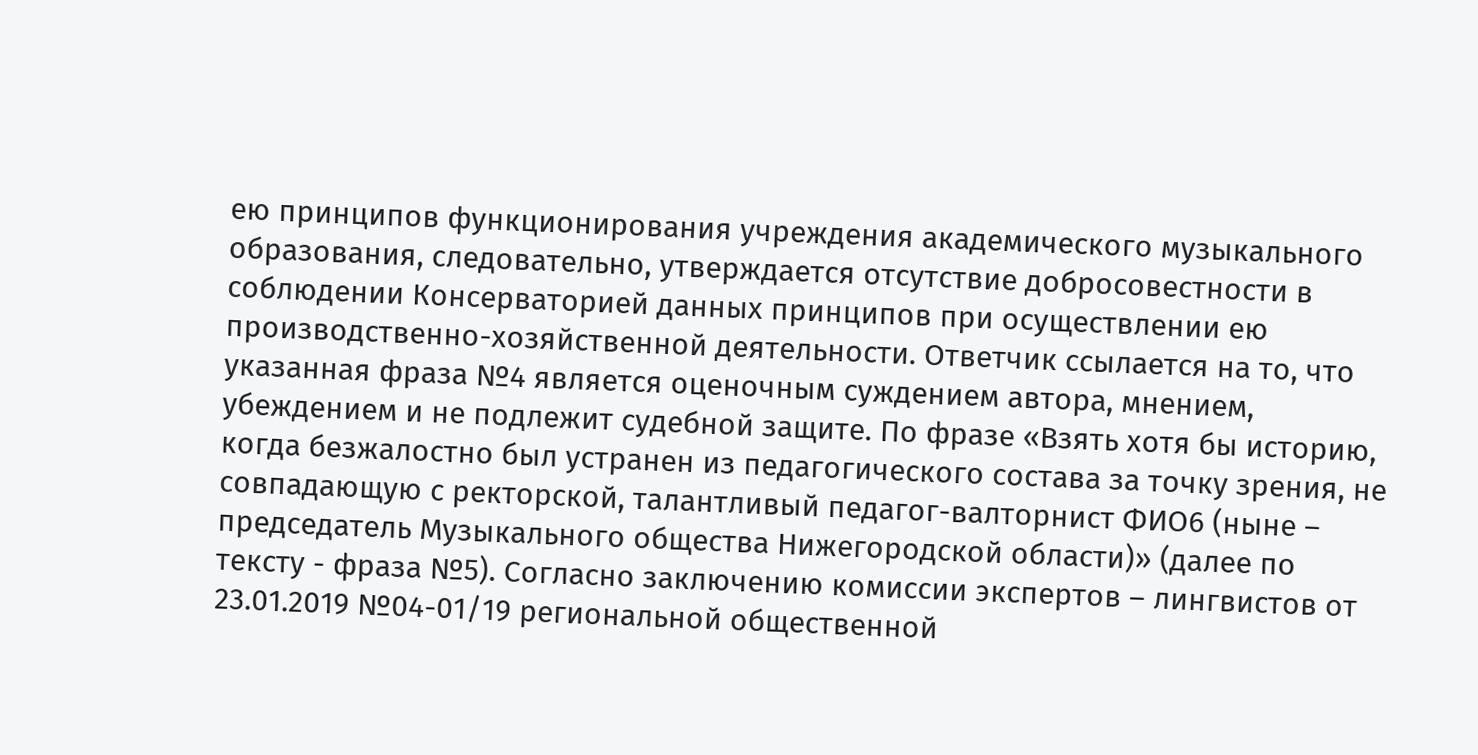ею принципов функционирования учреждения академического музыкального образования, следовательно, утверждается отсутствие добросовестности в соблюдении Консерваторией данных принципов при осуществлении ею производственно-хозяйственной деятельности. Ответчик ссылается на то, что указанная фраза №4 является оценочным суждением автора, мнением, убеждением и не подлежит судебной защите. По фразе «Взять хотя бы историю, когда безжалостно был устранен из педагогического состава за точку зрения, не совпадающую с ректорской, талантливый педагог-валторнист ФИО6 (ныне – председатель Музыкального общества Нижегородской области)» (далее по тексту - фраза №5). Согласно заключению комиссии экспертов – лингвистов от 23.01.2019 №04-01/19 региональной общественной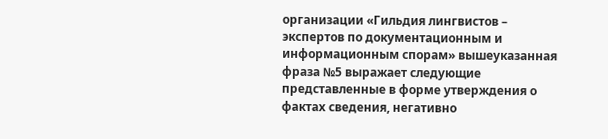организации «Гильдия лингвистов – экспертов по документационным и информационным спорам» вышеуказанная фраза №5 выражает следующие представленные в форме утверждения о фактах сведения, негативно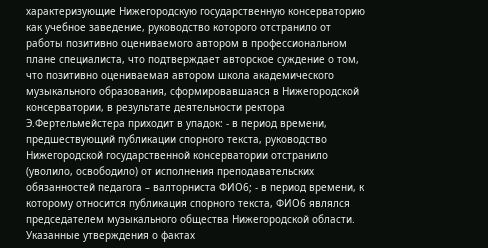характеризующие Нижегородскую государственную консерваторию как учебное заведение, руководство которого отстранило от работы позитивно оцениваемого автором в профессиональном плане специалиста, что подтверждает авторское суждение о том, что позитивно оцениваемая автором школа академического музыкального образования, сформировавшаяся в Нижегородской консерватории, в результате деятельности ректора Э.Фертельмейстера приходит в упадок: - в период времени, предшествующий публикации спорного текста, руководство Нижегородской государственной консерватории отстранило (уволило, освободило) от исполнения преподавательских обязанностей педагога – валторниста ФИО6; - в период времени, к которому относится публикация спорного текста, ФИО6 являлся председателем музыкального общества Нижегородской области. Указанные утверждения о фактах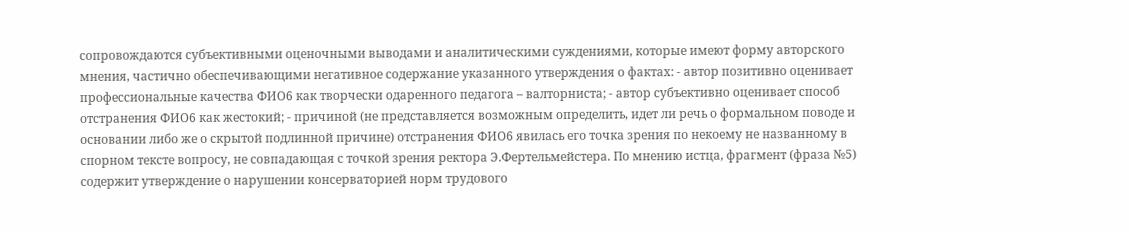сопровождаются субъективными оценочными выводами и аналитическими суждениями, которые имеют форму авторского мнения, частично обеспечивающими негативное содержание указанного утверждения о фактах: - автор позитивно оценивает профессиональные качества ФИО6 как творчески одаренного педагога – валторниста; - автор субъективно оценивает способ отстранения ФИО6 как жестокий; - причиной (не представляется возможным определить, идет ли речь о формальном поводе и основании либо же о скрытой подлинной причине) отстранения ФИО6 явилась его точка зрения по некоему не названному в спорном тексте вопросу, не совпадающая с точкой зрения ректора Э.Фертельмейстера. По мнению истца, фрагмент (фраза №5) содержит утверждение о нарушении консерваторией норм трудового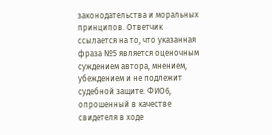законодательства и моральных принципов. Ответчик ссылается на то, что указанная фраза №5 является оценочным суждением автора, мнением, убеждением и не подлежит судебной защите. ФИО6, опрошенный в качестве свидетеля в ходе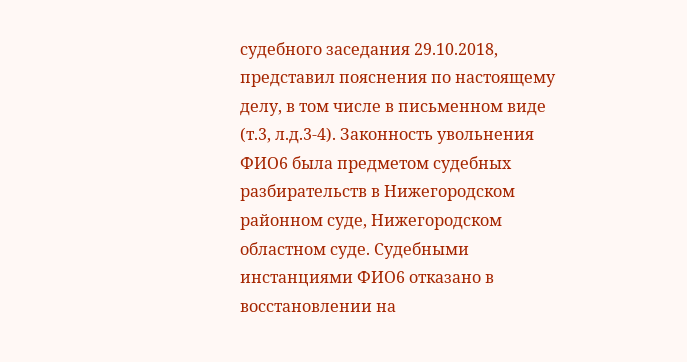судебного заседания 29.10.2018, представил пояснения по настоящему делу, в том числе в письменном виде (т.3, л.д.3-4). Законность увольнения ФИО6 была предметом судебных разбирательств в Нижегородском районном суде, Нижегородском областном суде. Судебными инстанциями ФИО6 отказано в восстановлении на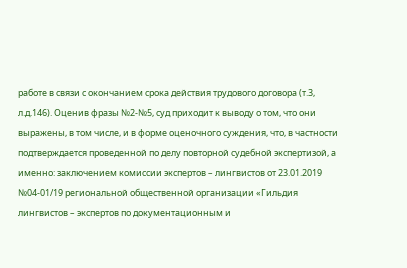работе в связи с окончанием срока действия трудового договора (т.3, л.д.146). Оценив фразы №2-№5, суд приходит к выводу о том, что они выражены, в том числе, и в форме оценочного суждения, что, в частности подтверждается проведенной по делу повторной судебной экспертизой, а именно: заключением комиссии экспертов – лингвистов от 23.01.2019 №04-01/19 региональной общественной организации «Гильдия лингвистов – экспертов по документационным и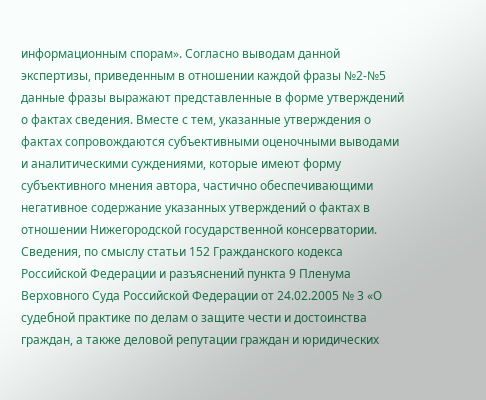информационным спорам». Согласно выводам данной экспертизы, приведенным в отношении каждой фразы №2-№5 данные фразы выражают представленные в форме утверждений о фактах сведения. Вместе с тем, указанные утверждения о фактах сопровождаются субъективными оценочными выводами и аналитическими суждениями, которые имеют форму субъективного мнения автора, частично обеспечивающими негативное содержание указанных утверждений о фактах в отношении Нижегородской государственной консерватории. Сведения, по смыслу статьи 152 Гражданского кодекса Российской Федерации и разъяснений пункта 9 Пленума Верховного Суда Российской Федерации от 24.02.2005 № 3 «О судебной практике по делам о защите чести и достоинства граждан, а также деловой репутации граждан и юридических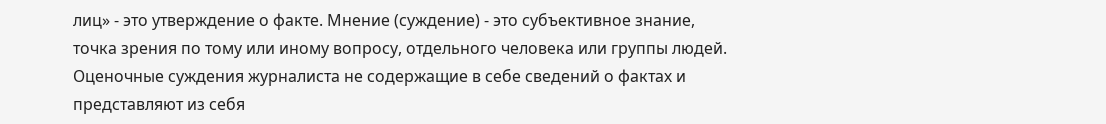лиц» - это утверждение о факте. Мнение (суждение) - это субъективное знание, точка зрения по тому или иному вопросу, отдельного человека или группы людей. Оценочные суждения журналиста не содержащие в себе сведений о фактах и представляют из себя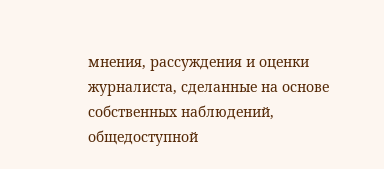мнения, рассуждения и оценки журналиста, сделанные на основе собственных наблюдений, общедоступной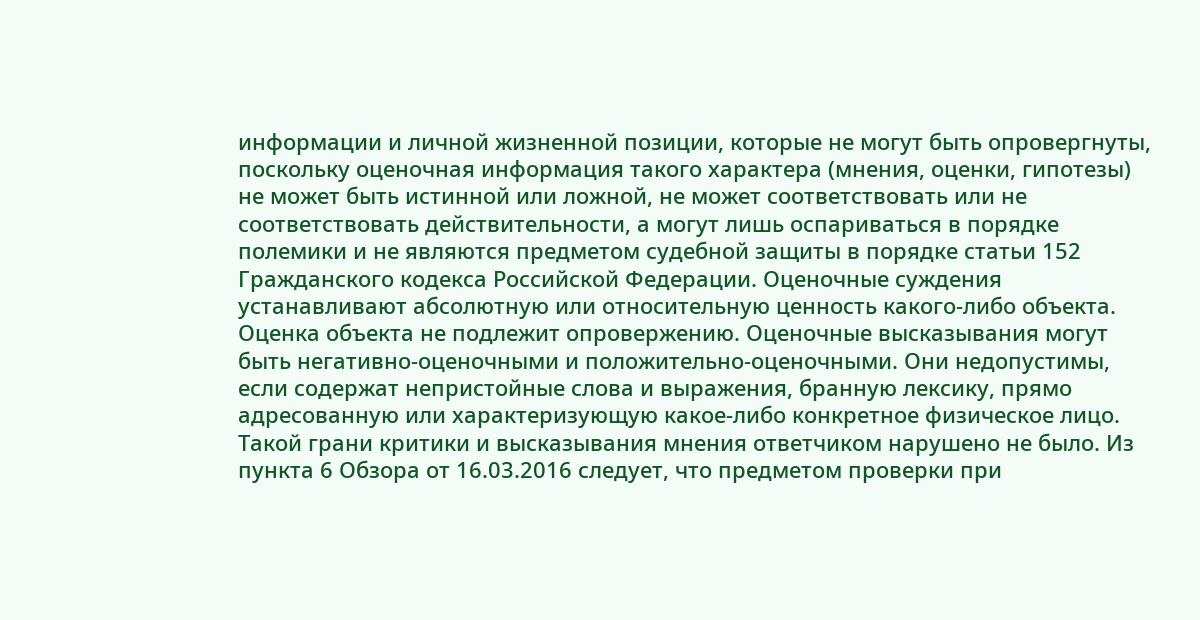информации и личной жизненной позиции, которые не могут быть опровергнуты, поскольку оценочная информация такого характера (мнения, оценки, гипотезы) не может быть истинной или ложной, не может соответствовать или не соответствовать действительности, а могут лишь оспариваться в порядке полемики и не являются предметом судебной защиты в порядке статьи 152 Гражданского кодекса Российской Федерации. Оценочные суждения устанавливают абсолютную или относительную ценность какого-либо объекта. Оценка объекта не подлежит опровержению. Оценочные высказывания могут быть негативно-оценочными и положительно-оценочными. Они недопустимы, если содержат непристойные слова и выражения, бранную лексику, прямо адресованную или характеризующую какое-либо конкретное физическое лицо. Такой грани критики и высказывания мнения ответчиком нарушено не было. Из пункта 6 Обзора от 16.03.2016 следует, что предметом проверки при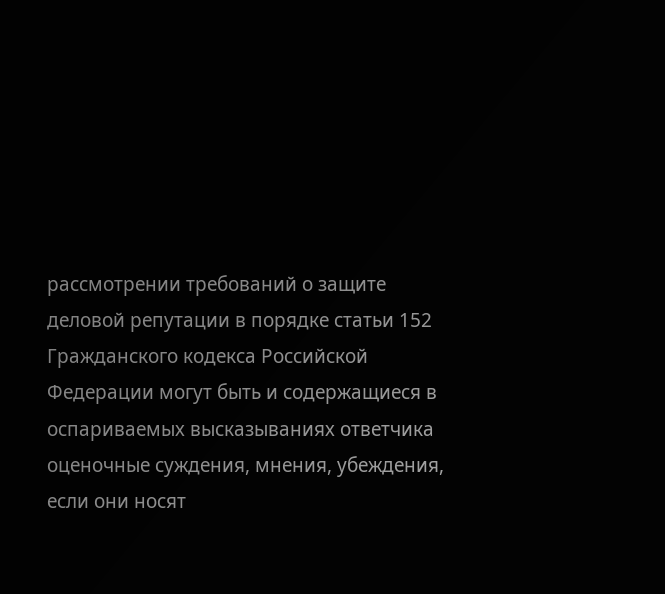рассмотрении требований о защите деловой репутации в порядке статьи 152 Гражданского кодекса Российской Федерации могут быть и содержащиеся в оспариваемых высказываниях ответчика оценочные суждения, мнения, убеждения, если они носят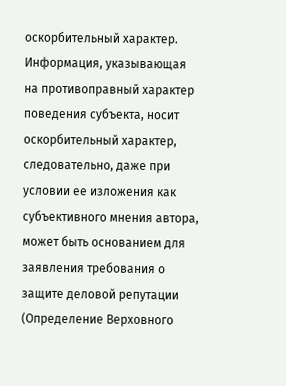оскорбительный характер. Информация, указывающая на противоправный характер поведения субъекта, носит оскорбительный характер, следовательно, даже при условии ее изложения как субъективного мнения автора, может быть основанием для заявления требования о защите деловой репутации (Определение Верховного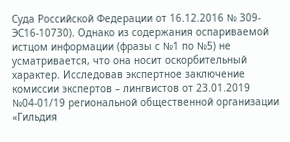Суда Российской Федерации от 16.12.2016 № 309-ЭС16-10730). Однако из содержания оспариваемой истцом информации (фразы с №1 по №5) не усматривается, что она носит оскорбительный характер. Исследовав экспертное заключение комиссии экспертов – лингвистов от 23.01.2019 №04-01/19 региональной общественной организации «Гильдия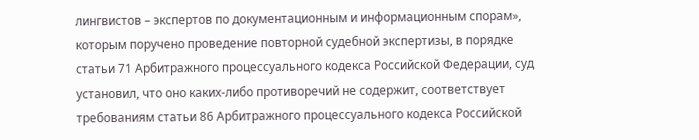лингвистов – экспертов по документационным и информационным спорам», которым поручено проведение повторной судебной экспертизы, в порядке статьи 71 Арбитражного процессуального кодекса Российской Федерации, суд установил, что оно каких-либо противоречий не содержит, соответствует требованиям статьи 86 Арбитражного процессуального кодекса Российской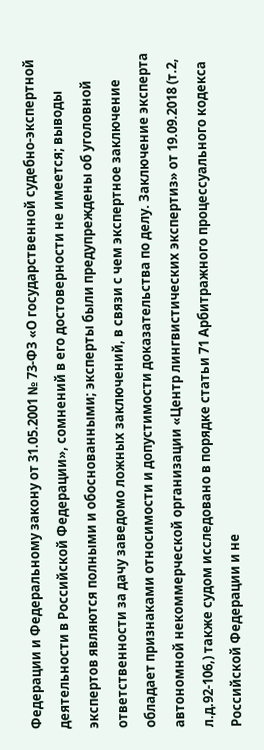Федерации и Федеральному закону от 31.05.2001 № 73-ФЗ «О государственной судебно-экспертной деятельности в Российской Федерации», сомнений в его достоверности не имеется; выводы экспертов являются полными и обоснованными; эксперты были предупреждены об уголовной ответственности за дачу заведомо ложных заключений, в связи с чем экспертное заключение обладает признаками относимости и допустимости доказательства по делу. Заключение эксперта автономной некоммерческой организации «Центр лингвистических экспертиз» от 19.09.2018 (т.2, л.д.92-106,) также судом исследовано в порядке статьи 71 Арбитражного процессуального кодекса Российской Федерации и не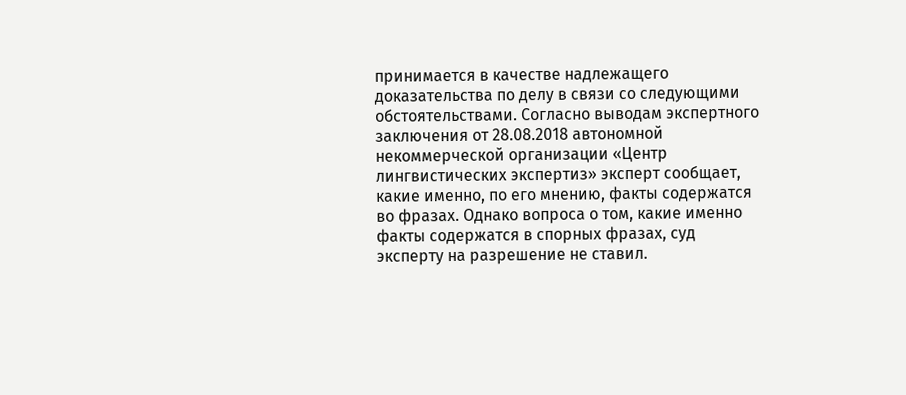принимается в качестве надлежащего доказательства по делу в связи со следующими обстоятельствами. Согласно выводам экспертного заключения от 28.08.2018 автономной некоммерческой организации «Центр лингвистических экспертиз» эксперт сообщает, какие именно, по его мнению, факты содержатся во фразах. Однако вопроса о том, какие именно факты содержатся в спорных фразах, суд эксперту на разрешение не ставил.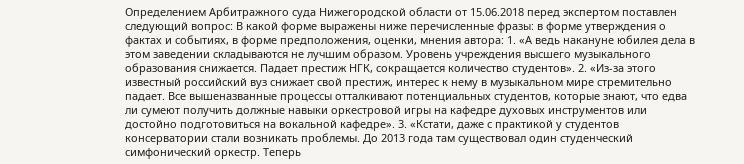Определением Арбитражного суда Нижегородской области от 15.06.2018 перед экспертом поставлен следующий вопрос: В какой форме выражены ниже перечисленные фразы: в форме утверждения о фактах и событиях, в форме предположения, оценки, мнения автора: 1. «А ведь накануне юбилея дела в этом заведении складываются не лучшим образом. Уровень учреждения высшего музыкального образования снижается. Падает престиж НГК, сокращается количество студентов». 2. «Из-за этого известный российский вуз снижает свой престиж, интерес к нему в музыкальном мире стремительно падает. Все вышеназванные процессы отталкивают потенциальных студентов, которые знают, что едва ли сумеют получить должные навыки оркестровой игры на кафедре духовых инструментов или достойно подготовиться на вокальной кафедре». 3. «Кстати, даже с практикой у студентов консерватории стали возникать проблемы. До 2013 года там существовал один студенческий симфонический оркестр. Теперь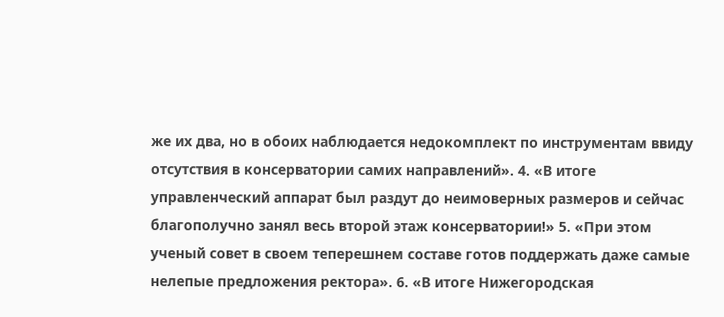же их два, но в обоих наблюдается недокомплект по инструментам ввиду отсутствия в консерватории самих направлений». 4. «В итоге управленческий аппарат был раздут до неимоверных размеров и сейчас благополучно занял весь второй этаж консерватории!» 5. «При этом ученый совет в своем теперешнем составе готов поддержать даже самые нелепые предложения ректора». 6. «В итоге Нижегородская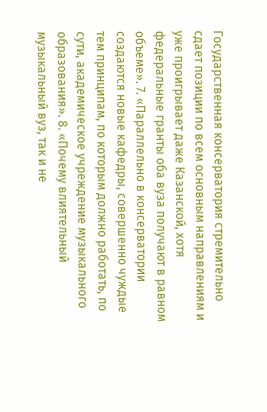Государственная консерватория стремительно сдает позиции по всем основным направлениям и уже проигрывает даже Казанской, хотя федеральные гранты оба вуза получают в равном объеме». 7. «Параллельно в консерватории создаются новые кафедры, совершенно чуждые тем принципам, по которым должно работать, по сути, академическое учреждение музыкального образования». 8. «Почему влиятельный музыкальный вуз, так и не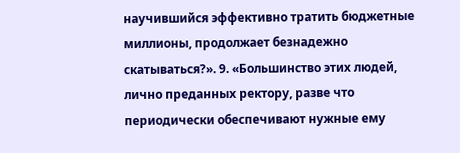научившийся эффективно тратить бюджетные миллионы, продолжает безнадежно скатываться?». 9. «Большинство этих людей, лично преданных ректору, разве что периодически обеспечивают нужные ему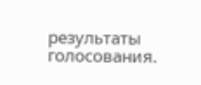результаты голосования.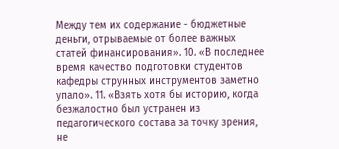Между тем их содержание - бюджетные деньги, отрываемые от более важных статей финансирования». 10. «В последнее время качество подготовки студентов кафедры струнных инструментов заметно упало». 11. «Взять хотя бы историю, когда безжалостно был устранен из педагогического состава за точку зрения, не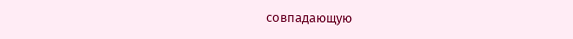совпадающую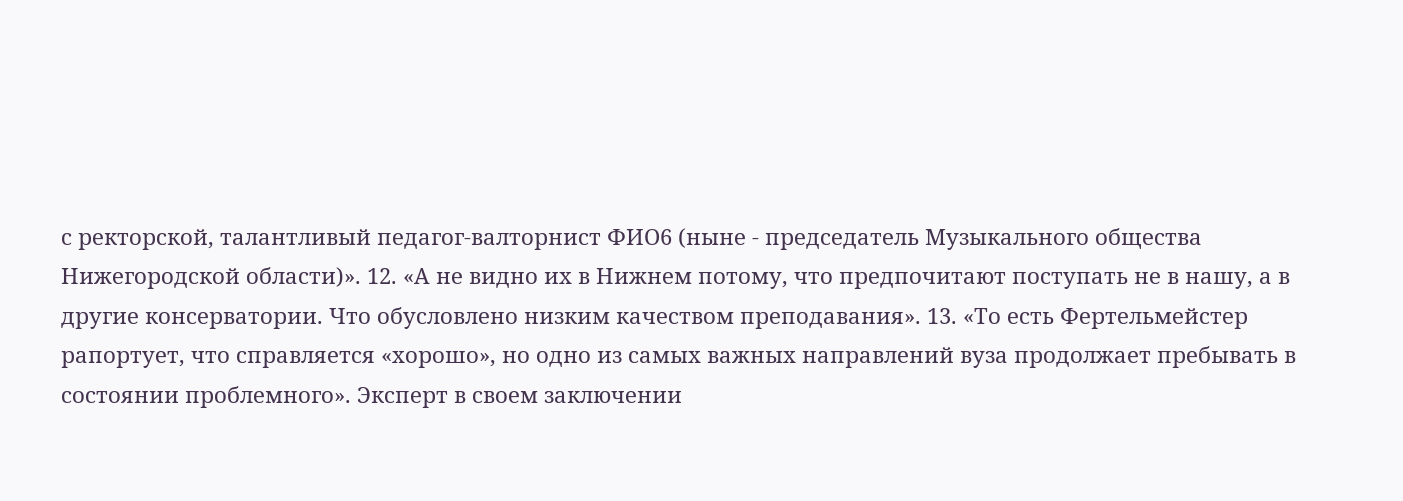с ректорской, талантливый педагог-валторнист ФИО6 (ныне - председатель Музыкального общества Нижегородской области)». 12. «А не видно их в Нижнем потому, что предпочитают поступать не в нашу, а в другие консерватории. Что обусловлено низким качеством преподавания». 13. «То есть Фертельмейстер рапортует, что справляется «хорошо», но одно из самых важных направлений вуза продолжает пребывать в состоянии проблемного». Эксперт в своем заключении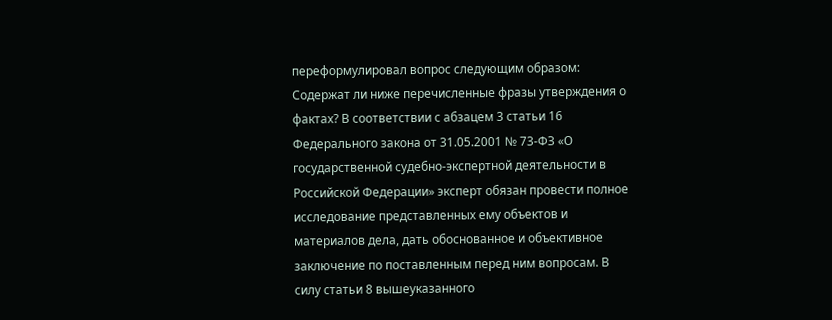переформулировал вопрос следующим образом: Содержат ли ниже перечисленные фразы утверждения о фактах? В соответствии с абзацем 3 статьи 16 Федерального закона от 31.05.2001 № 73-ФЗ «О государственной судебно-экспертной деятельности в Российской Федерации» эксперт обязан провести полное исследование представленных ему объектов и материалов дела, дать обоснованное и объективное заключение по поставленным перед ним вопросам. В силу статьи 8 вышеуказанного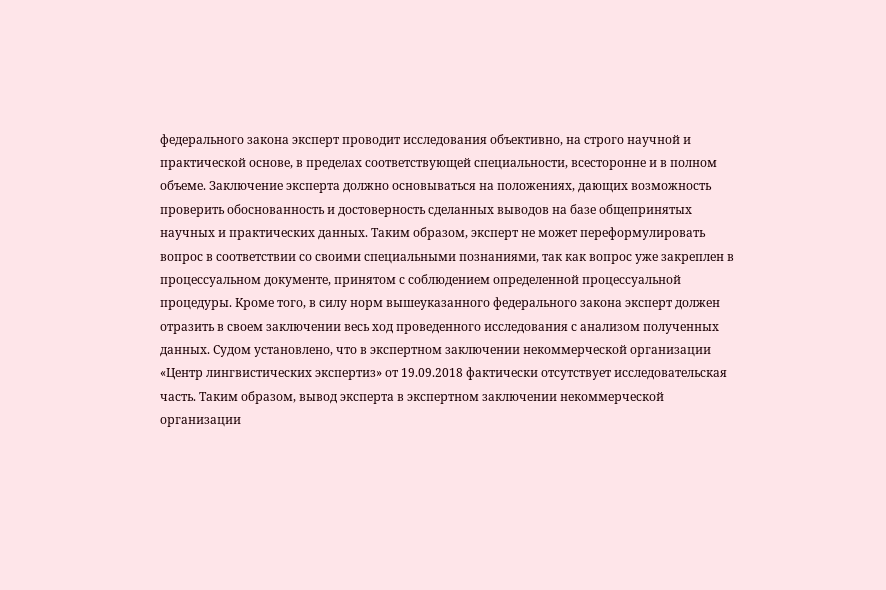федерального закона эксперт проводит исследования объективно, на строго научной и практической основе, в пределах соответствующей специальности, всесторонне и в полном объеме. Заключение эксперта должно основываться на положениях, дающих возможность проверить обоснованность и достоверность сделанных выводов на базе общепринятых научных и практических данных. Таким образом, эксперт не может переформулировать вопрос в соответствии со своими специальными познаниями, так как вопрос уже закреплен в процессуальном документе, принятом с соблюдением определенной процессуальной процедуры. Кроме того, в силу норм вышеуказанного федерального закона эксперт должен отразить в своем заключении весь ход проведенного исследования с анализом полученных данных. Судом установлено, что в экспертном заключении некоммерческой организации «Центр лингвистических экспертиз» от 19.09.2018 фактически отсутствует исследовательская часть. Таким образом, вывод эксперта в экспертном заключении некоммерческой организации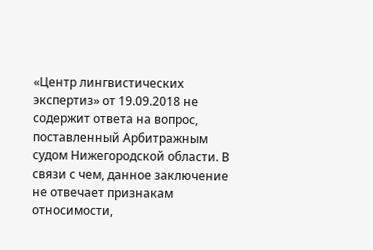«Центр лингвистических экспертиз» от 19.09.2018 не содержит ответа на вопрос, поставленный Арбитражным судом Нижегородской области. В связи с чем, данное заключение не отвечает признакам относимости,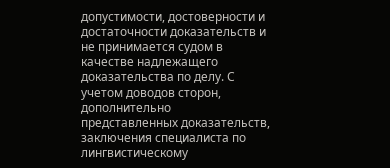допустимости, достоверности и достаточности доказательств и не принимается судом в качестве надлежащего доказательства по делу. С учетом доводов сторон, дополнительно представленных доказательств, заключения специалиста по лингвистическому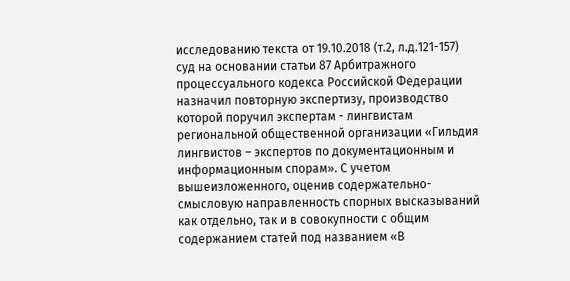исследованию текста от 19.10.2018 (т.2, л.д.121-157) суд на основании статьи 87 Арбитражного процессуального кодекса Российской Федерации назначил повторную экспертизу, производство которой поручил экспертам - лингвистам региональной общественной организации «Гильдия лингвистов – экспертов по документационным и информационным спорам». С учетом вышеизложенного, оценив содержательно-смысловую направленность спорных высказываний как отдельно, так и в совокупности с общим содержанием статей под названием «В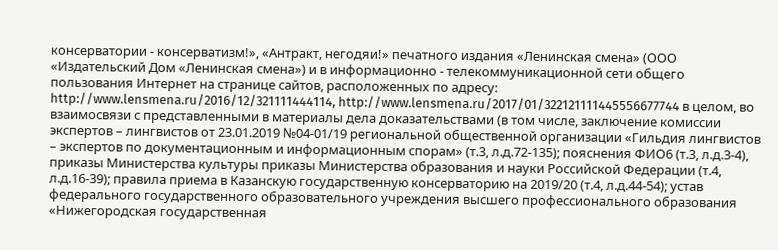консерватории - консерватизм!», «Антракт, негодяи!» печатного издания «Ленинская смена» (ООО «Издательский Дом «Ленинская смена») и в информационно - телекоммуникационной сети общего пользования Интернет на странице сайтов, расположенных по адресу: http://www.lensmena.ru/2016/12/321111444114, http://www.lensmena.ru/2017/01/322121111445556677744 в целом, во взаимосвязи с представленными в материалы дела доказательствами (в том числе, заключение комиссии экспертов – лингвистов от 23.01.2019 №04-01/19 региональной общественной организации «Гильдия лингвистов – экспертов по документационным и информационным спорам» (т.3, л.д.72-135); пояснения ФИО6 (т.3, л.д.3-4), приказы Министерства культуры приказы Министерства образования и науки Российской Федерации (т.4, л.д.16-39); правила приема в Казанскую государственную консерваторию на 2019/20 (т.4, л.д.44-54); устав федерального государственного образовательного учреждения высшего профессионального образования «Нижегородская государственная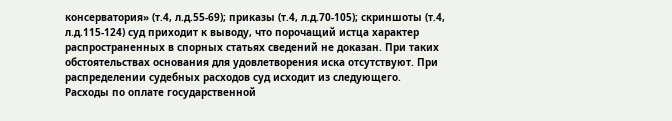консерватория» (т.4, л.д.55-69); приказы (т.4, л.д.70-105); скриншоты (т.4, л.д.115-124) суд приходит к выводу, что порочащий истца характер распространенных в спорных статьях сведений не доказан. При таких обстоятельствах основания для удовлетворения иска отсутствуют. При распределении судебных расходов суд исходит из следующего. Расходы по оплате государственной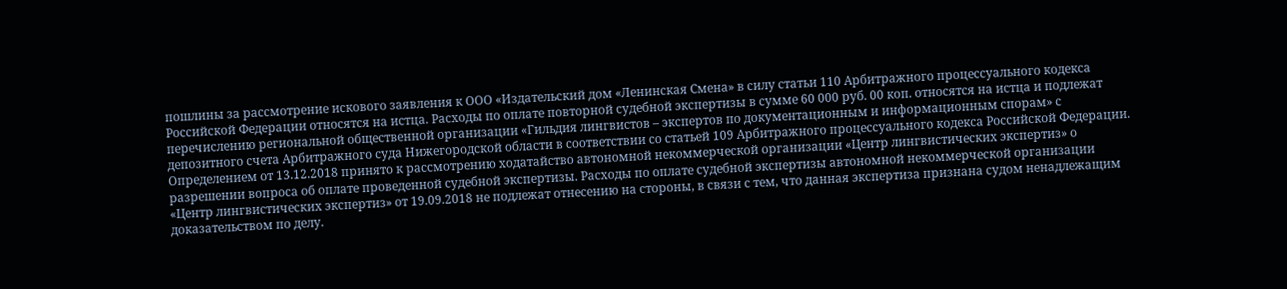пошлины за рассмотрение искового заявления к ООО «Издательский дом «Ленинская Смена» в силу статьи 110 Арбитражного процессуального кодекса Российской Федерации относятся на истца. Расходы по оплате повторной судебной экспертизы в сумме 60 000 руб. 00 коп. относятся на истца и подлежат перечислению региональной общественной организации «Гильдия лингвистов – экспертов по документационным и информационным спорам» с депозитного счета Арбитражного суда Нижегородской области в соответствии со статьей 109 Арбитражного процессуального кодекса Российской Федерации. Определением от 13.12.2018 принято к рассмотрению ходатайство автономной некоммерческой организации «Центр лингвистических экспертиз» о разрешении вопроса об оплате проведенной судебной экспертизы. Расходы по оплате судебной экспертизы автономной некоммерческой организации «Центр лингвистических экспертиз» от 19.09.2018 не подлежат отнесению на стороны, в связи с тем, что данная экспертиза признана судом ненадлежащим доказательством по делу.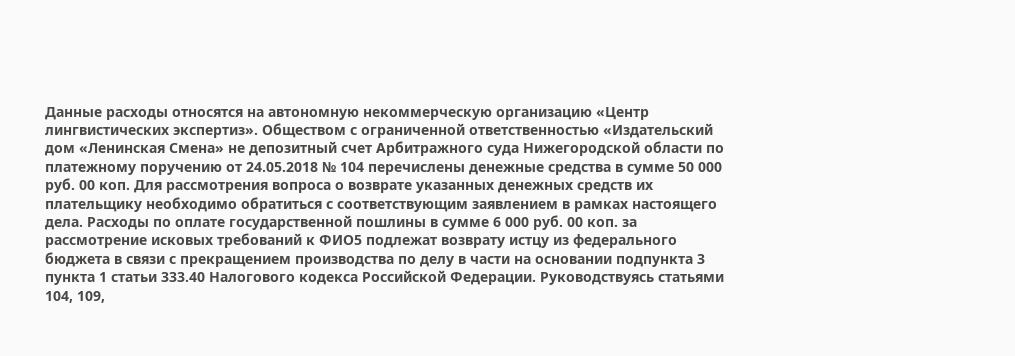Данные расходы относятся на автономную некоммерческую организацию «Центр лингвистических экспертиз». Обществом с ограниченной ответственностью «Издательский дом «Ленинская Смена» не депозитный счет Арбитражного суда Нижегородской области по платежному поручению от 24.05.2018 № 104 перечислены денежные средства в сумме 50 000 руб. 00 коп. Для рассмотрения вопроса о возврате указанных денежных средств их плательщику необходимо обратиться с соответствующим заявлением в рамках настоящего дела. Расходы по оплате государственной пошлины в сумме 6 000 руб. 00 коп. за рассмотрение исковых требований к ФИО5 подлежат возврату истцу из федерального бюджета в связи с прекращением производства по делу в части на основании подпункта 3 пункта 1 статьи 333.40 Налогового кодекса Российской Федерации. Руководствуясь статьями 104, 109,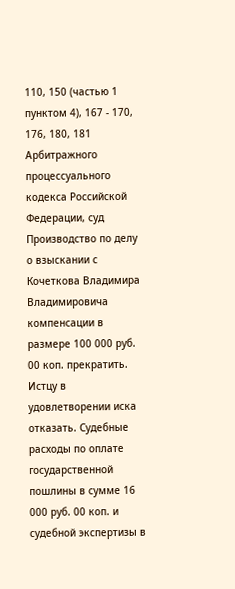110, 150 (частью 1 пунктом 4), 167 - 170, 176, 180, 181 Арбитражного процессуального кодекса Российской Федерации, суд Производство по делу о взыскании с Кочеткова Владимира Владимировича компенсации в размере 100 000 руб. 00 коп. прекратить. Истцу в удовлетворении иска отказать. Судебные расходы по оплате государственной пошлины в сумме 16 000 руб. 00 коп. и судебной экспертизы в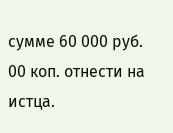сумме 60 000 руб. 00 коп. отнести на истца.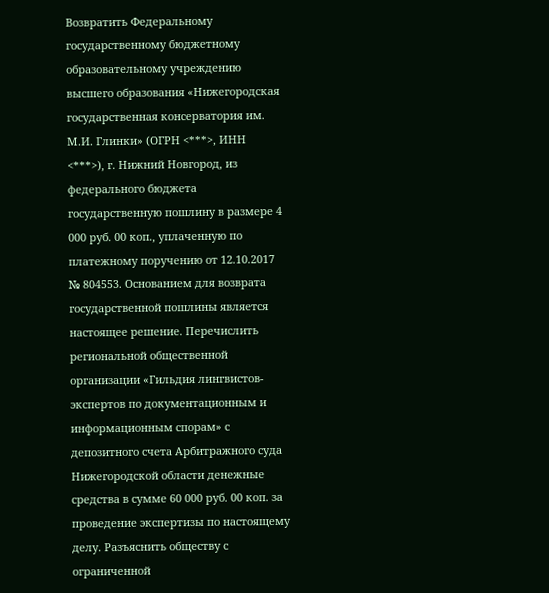Возвратить Федеральному государственному бюджетному образовательному учреждению высшего образования «Нижегородская государственная консерватория им. М.И. Глинки» (ОГРН <***>, ИНН <***>), г. Нижний Новгород, из федерального бюджета государственную пошлину в размере 4 000 руб. 00 коп., уплаченную по платежному поручению от 12.10.2017 № 804553. Основанием для возврата государственной пошлины является настоящее решение. Перечислить региональной общественной организации «Гильдия лингвистов-экспертов по документационным и информационным спорам» с депозитного счета Арбитражного суда Нижегородской области денежные средства в сумме 60 000 руб. 00 коп. за проведение экспертизы по настоящему делу. Разъяснить обществу с ограниченной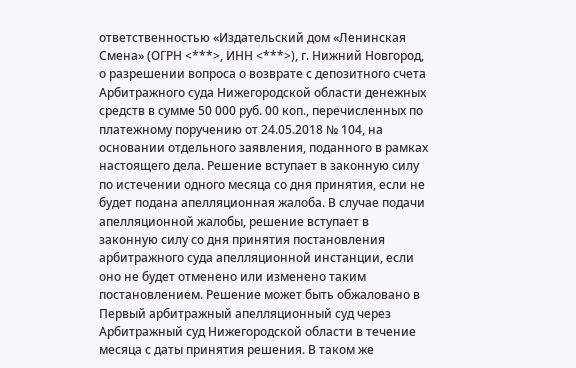ответственностью «Издательский дом «Ленинская Смена» (ОГРН <***>, ИНН <***>), г. Нижний Новгород, о разрешении вопроса о возврате с депозитного счета Арбитражного суда Нижегородской области денежных средств в сумме 50 000 руб. 00 коп., перечисленных по платежному поручению от 24.05.2018 № 104, на основании отдельного заявления, поданного в рамках настоящего дела. Решение вступает в законную силу по истечении одного месяца со дня принятия, если не будет подана апелляционная жалоба. В случае подачи апелляционной жалобы, решение вступает в законную силу со дня принятия постановления арбитражного суда апелляционной инстанции, если оно не будет отменено или изменено таким постановлением. Решение может быть обжаловано в Первый арбитражный апелляционный суд через Арбитражный суд Нижегородской области в течение месяца с даты принятия решения. В таком же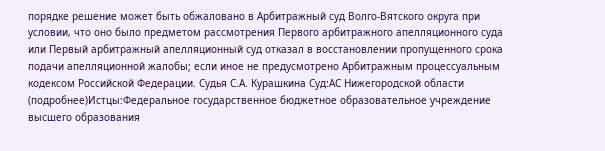порядке решение может быть обжаловано в Арбитражный суд Волго-Вятского округа при условии, что оно было предметом рассмотрения Первого арбитражного апелляционного суда или Первый арбитражный апелляционный суд отказал в восстановлении пропущенного срока подачи апелляционной жалобы; если иное не предусмотрено Арбитражным процессуальным кодексом Российской Федерации. Судья С.А. Курашкина Суд:АС Нижегородской области (подробнее)Истцы:Федеральное государственное бюджетное образовательное учреждение высшего образования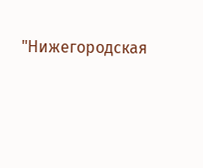"Нижегородская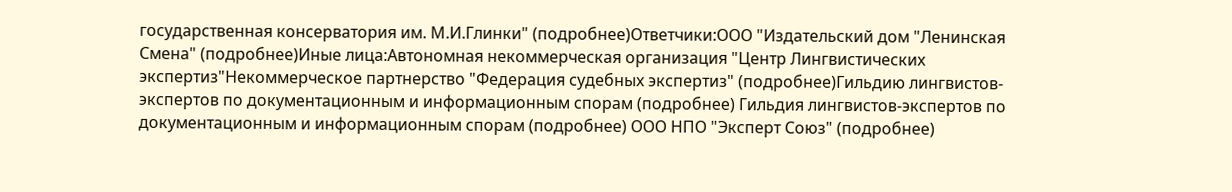государственная консерватория им. М.И.Глинки" (подробнее)Ответчики:ООО "Издательский дом "Ленинская Смена" (подробнее)Иные лица:Автономная некоммерческая организация "Центр Лингвистических экспертиз"Некоммерческое партнерство "Федерация судебных экспертиз" (подробнее)Гильдию лингвистов-экспертов по документационным и информационным спорам (подробнее) Гильдия лингвистов-экспертов по документационным и информационным спорам (подробнее) ООО НПО "Эксперт Союз" (подробнее)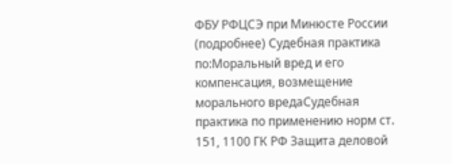ФБУ РФЦСЭ при Минюсте России (подробнее) Судебная практика по:Моральный вред и его компенсация, возмещение морального вредаСудебная практика по применению норм ст. 151, 1100 ГК РФ Защита деловой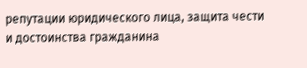репутации юридического лица, защита чести и достоинства гражданина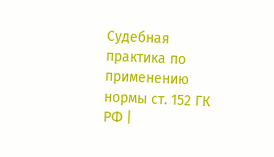Судебная практика по применению нормы ст. 152 ГК РФ |